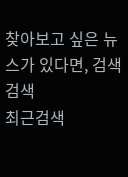찾아보고 싶은 뉴스가 있다면, 검색
검색
최근검색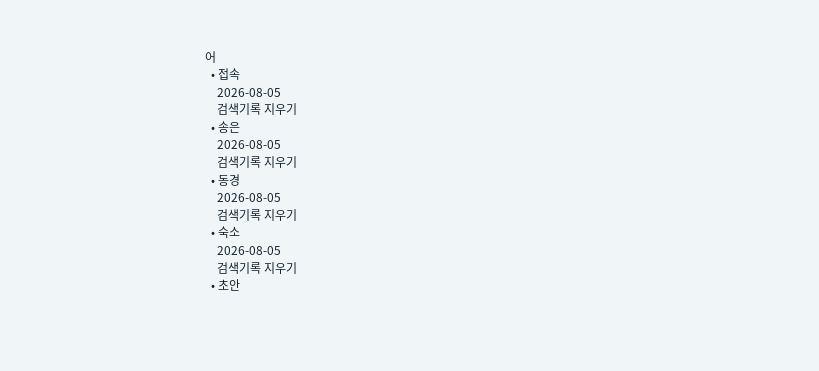어
  • 접속
    2026-08-05
    검색기록 지우기
  • 송은
    2026-08-05
    검색기록 지우기
  • 동경
    2026-08-05
    검색기록 지우기
  • 숙소
    2026-08-05
    검색기록 지우기
  • 초안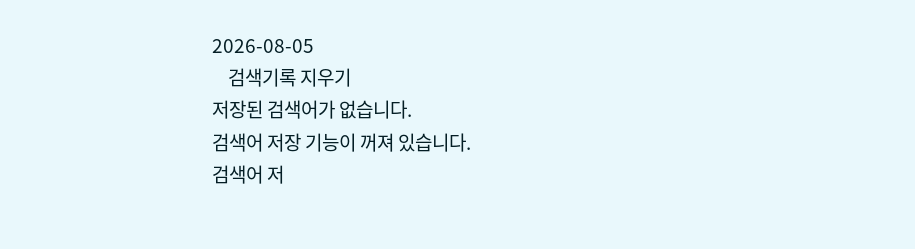2026-08-05
    검색기록 지우기
저장된 검색어가 없습니다.
검색어 저장 기능이 꺼져 있습니다.
검색어 저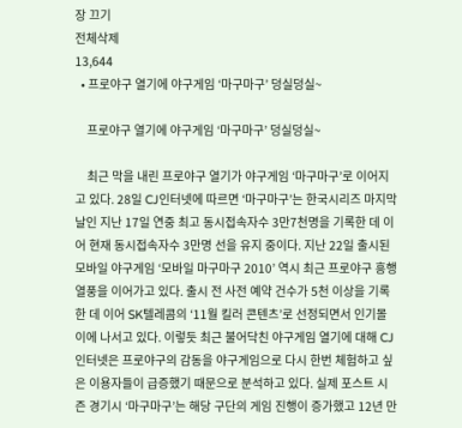장 끄기
전체삭제
13,644
  • 프로야구 열기에 야구게임 ‘마구마구’ 덩실덩실~

    프로야구 열기에 야구게임 ‘마구마구’ 덩실덩실~

    최근 막을 내린 프로야구 열기가 야구게임 ‘마구마구’로 이어지고 있다. 28일 CJ인터넷에 따르면 ‘마구마구’는 한국시리즈 마지막 날인 지난 17일 연중 최고 동시접속자수 3만7천명을 기록한 데 이어 현재 동시접속자수 3만명 선을 유지 중이다. 지난 22일 출시된 모바일 야구게임 ‘모바일 마구마구 2010’ 역시 최근 프로야구 흥행 열풍을 이어가고 있다. 출시 전 사전 예약 건수가 5천 이상을 기록한 데 이어 SK텔레콤의 ‘11월 킬러 콘텐츠’로 선정되면서 인기몰이에 나서고 있다. 이렇듯 최근 불어닥친 야구게임 열기에 대해 CJ인터넷은 프로야구의 감동을 야구게임으로 다시 한번 체험하고 싶은 이용자들이 급증했기 때문으로 분석하고 있다. 실제 포스트 시즌 경기시 ‘마구마구’는 해당 구단의 게임 진행이 증가했고 12년 만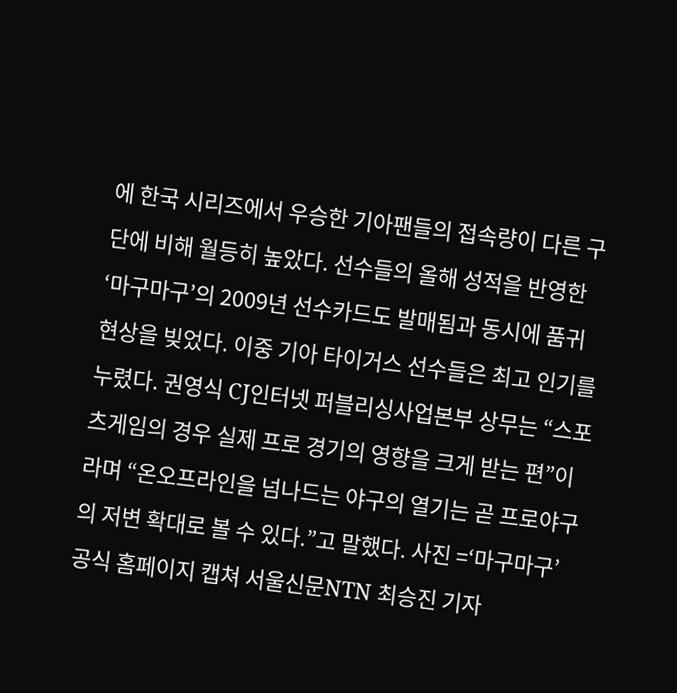에 한국 시리즈에서 우승한 기아팬들의 접속량이 다른 구단에 비해 월등히 높았다. 선수들의 올해 성적을 반영한 ‘마구마구’의 2009년 선수카드도 발매됨과 동시에 품귀 현상을 빚었다. 이중 기아 타이거스 선수들은 최고 인기를 누렸다. 권영식 CJ인터넷 퍼블리싱사업본부 상무는 “스포츠게임의 경우 실제 프로 경기의 영향을 크게 받는 편”이라며 “온오프라인을 넘나드는 야구의 열기는 곧 프로야구의 저변 확대로 볼 수 있다.”고 말했다. 사진 =‘마구마구’공식 홈페이지 캡쳐 서울신문NTN 최승진 기자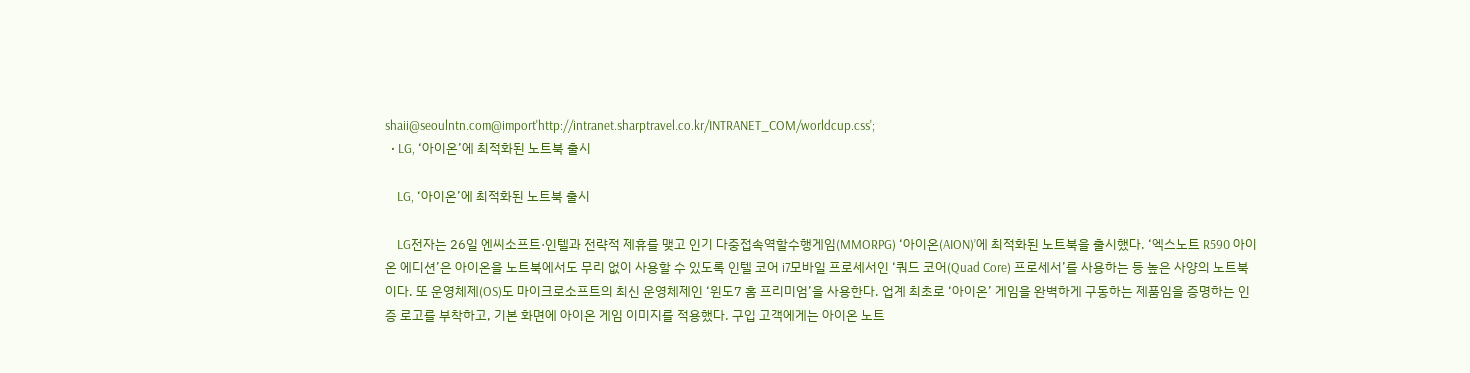shaii@seoulntn.com@import'http://intranet.sharptravel.co.kr/INTRANET_COM/worldcup.css';
  • LG, ‘아이온’에 최적화된 노트북 출시

    LG, ‘아이온’에 최적화된 노트북 출시

    LG전자는 26일 엔씨소프트·인텔과 전략적 제휴를 맺고 인기 다중접속역할수행게임(MMORPG) ‘아이온(AION)’에 최적화된 노트북을 출시했다. ‘엑스노트 R590 아이온 에디션’은 아이온을 노트북에서도 무리 없이 사용할 수 있도록 인텔 코어 i7모바일 프로세서인 ‘쿼드 코어(Quad Core) 프로세서’를 사용하는 등 높은 사양의 노트북이다. 또 운영체제(OS)도 마이크로소프트의 최신 운영체제인 ‘윈도7 홈 프리미엄’을 사용한다. 업계 최초로 ‘아이온’ 게임을 완벽하게 구동하는 제품임을 증명하는 인증 로고를 부착하고, 기본 화면에 아이온 게임 이미지를 적용했다. 구입 고객에게는 아이온 노트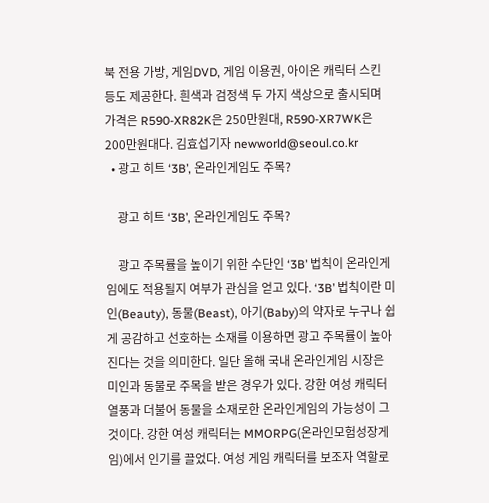북 전용 가방, 게임DVD, 게임 이용권, 아이온 캐릭터 스킨 등도 제공한다. 흰색과 검정색 두 가지 색상으로 출시되며 가격은 R590-XR82K은 250만원대, R590-XR7WK은 200만원대다. 김효섭기자 newworld@seoul.co.kr
  • 광고 히트 ‘3B’, 온라인게임도 주목?

    광고 히트 ‘3B’, 온라인게임도 주목?

    광고 주목률을 높이기 위한 수단인 ‘3B’ 법칙이 온라인게임에도 적용될지 여부가 관심을 얻고 있다. ‘3B’ 법칙이란 미인(Beauty), 동물(Beast), 아기(Baby)의 약자로 누구나 쉽게 공감하고 선호하는 소재를 이용하면 광고 주목률이 높아진다는 것을 의미한다. 일단 올해 국내 온라인게임 시장은 미인과 동물로 주목을 받은 경우가 있다. 강한 여성 캐릭터 열풍과 더불어 동물을 소재로한 온라인게임의 가능성이 그것이다. 강한 여성 캐릭터는 MMORPG(온라인모험성장게임)에서 인기를 끌었다. 여성 게임 캐릭터를 보조자 역할로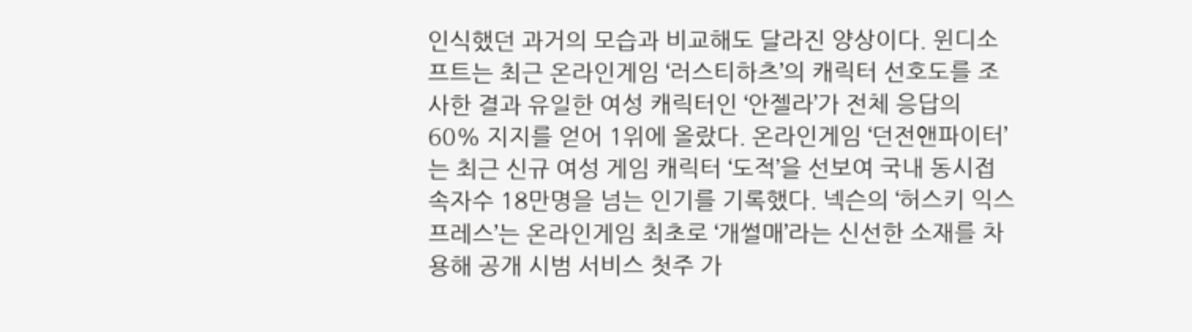인식했던 과거의 모습과 비교해도 달라진 양상이다. 윈디소프트는 최근 온라인게임 ‘러스티하츠’의 캐릭터 선호도를 조사한 결과 유일한 여성 캐릭터인 ‘안젤라’가 전체 응답의 60% 지지를 얻어 1위에 올랐다. 온라인게임 ‘던전앤파이터’는 최근 신규 여성 게임 캐릭터 ‘도적’을 선보여 국내 동시접속자수 18만명을 넘는 인기를 기록했다. 넥슨의 ‘허스키 익스프레스’는 온라인게임 최초로 ‘개썰매’라는 신선한 소재를 차용해 공개 시범 서비스 첫주 가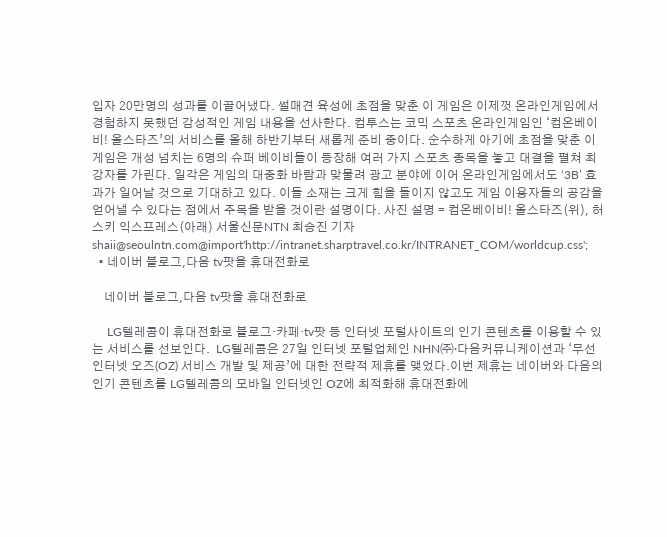입자 20만명의 성과를 이끌어냈다. 썰매견 육성에 초점을 맞춘 이 게임은 이제껏 온라인게임에서 경험하지 못했던 감성적인 게임 내용을 선사한다. 컴투스는 코믹 스포츠 온라인게임인 ‘컴온베이비! 올스타즈’의 서비스를 올해 하반기부터 새롭게 준비 중이다. 순수하게 아기에 초점을 맞춘 이 게임은 개성 넘치는 6명의 슈퍼 베이비들이 등장해 여러 가지 스포츠 종목을 놓고 대결을 펼쳐 최강자를 가린다. 일각은 게임의 대중화 바람과 맞물려 광고 분야에 이어 온라인게임에서도 ‘3B’ 효과가 일어날 것으로 기대하고 있다. 이들 소재는 크게 힘을 들이지 않고도 게임 이용자들의 공감을 얻어낼 수 있다는 점에서 주목을 받을 것이란 설명이다. 사진 설명 = 컴온베이비! 올스타즈(위), 허스키 익스프레스(아래) 서울신문NTN 최승진 기자 shaii@seoulntn.com@import'http://intranet.sharptravel.co.kr/INTRANET_COM/worldcup.css';
  • 네이버 블로그,다음 tv팟을 휴대전화로

    네이버 블로그,다음 tv팟을 휴대전화로

     LG텔레콤이 휴대전화로 블로그·카페·tv팟 등 인터넷 포털사이트의 인기 콘텐츠를 이용할 수 있는 서비스를 선보인다.  LG텔레콤은 27일 인터넷 포털업체인 NHN㈜·다음커뮤니케이션과 ‘무선인터넷 오즈(OZ) 서비스 개발 및 제공’에 대한 전략적 제휴를 맺었다.이번 제휴는 네이버와 다음의 인기 콘텐츠를 LG텔레콤의 모바일 인터넷인 OZ에 최적화해 휴대전화에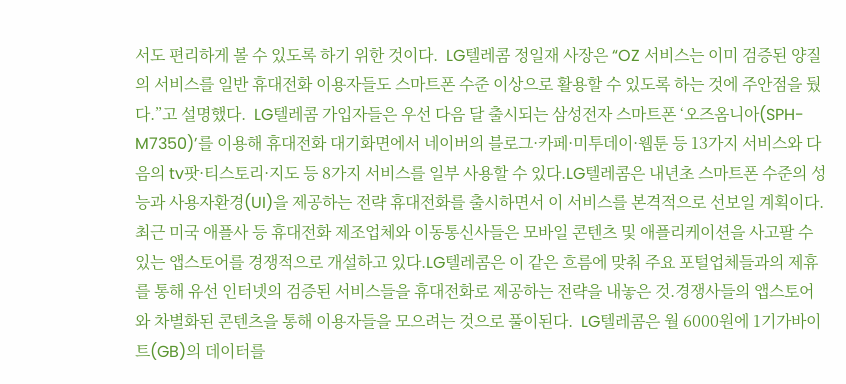서도 편리하게 볼 수 있도록 하기 위한 것이다.  LG텔레콤 정일재 사장은 “OZ 서비스는 이미 검증된 양질의 서비스를 일반 휴대전화 이용자들도 스마트폰 수준 이상으로 활용할 수 있도록 하는 것에 주안점을 뒀다.”고 설명했다.  LG텔레콤 가입자들은 우선 다음 달 출시되는 삼성전자 스마트폰 ‘오즈옴니아(SPH-M7350)’를 이용해 휴대전화 대기화면에서 네이버의 블로그·카페·미투데이·웹툰 등 13가지 서비스와 다음의 tv팟·티스토리·지도 등 8가지 서비스를 일부 사용할 수 있다.LG텔레콤은 내년초 스마트폰 수준의 성능과 사용자환경(UI)을 제공하는 전략 휴대전화를 출시하면서 이 서비스를 본격적으로 선보일 계획이다.  최근 미국 애플사 등 휴대전화 제조업체와 이동통신사들은 모바일 콘텐츠 및 애플리케이션을 사고팔 수 있는 앱스토어를 경쟁적으로 개설하고 있다.LG텔레콤은 이 같은 흐름에 맞춰 주요 포털업체들과의 제휴를 통해 유선 인터넷의 검증된 서비스들을 휴대전화로 제공하는 전략을 내놓은 것.경쟁사들의 앱스토어와 차별화된 콘텐츠을 통해 이용자들을 모으려는 것으로 풀이된다.  LG텔레콤은 월 6000원에 1기가바이트(GB)의 데이터를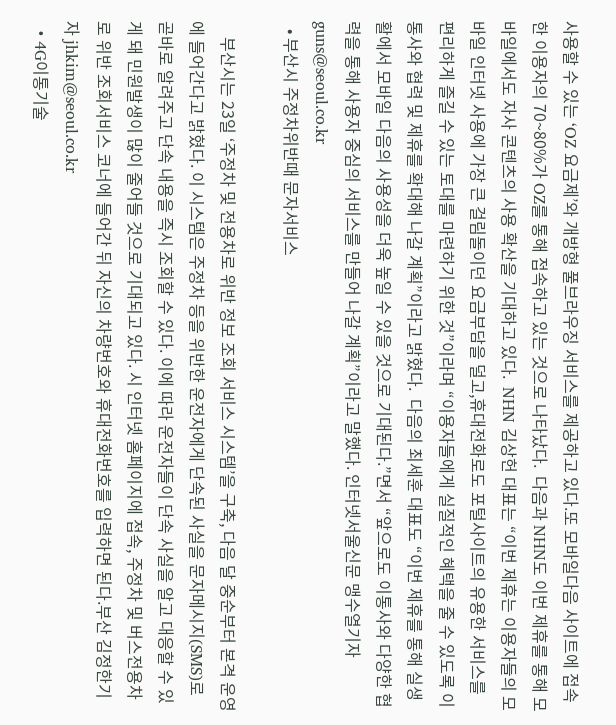사용할 수 있는 ‘OZ 요금제’와 개방형 풀브라우징 서비스를 제공하고 있다.또 모바일다음 사이트에 접속한 이용자의 70~80%가 OZ를 통해 접속하고 있는 것으로 나타났다.  다음과 NHN도 이번 제휴를 통해 모바일에서도 자사 콘텐츠의 사용 확산을 기대하고 있다.  NHN 김상헌 대표는 “이번 제휴는 이용자들의 모바일 인터넷 사용에 가장 큰 걸림돌이던 요금부담을 덜고,휴대전화로도 포털사이트의 유용한 서비스를 편리하게 즐길 수 있는 토대를 마련하기 위한 것”이라며 “이용자들에게 실질적인 혜택을 줄 수 있도록 이통사와 협력 및 제휴를 확대해 나갈 계획”이라고 밝혔다.  다음의 최세훈 대표도 “이번 제휴를 통해 실생활에서 모바일 다음의 사용성을 더욱 높일 수 있을 것으로 기대된다.”면서 “앞으로도 이통사와 다양한 협력을 통해 사용자 중심의 서비스를 만들어 나갈 계획”이라고 말했다. 인터넷서울신문 맹수열기자 guns@seoul.co.kr
  • 부산시 주정차위반때 문자서비스

    부산시는 23일 ‘주정차 및 전용차로 위반 정보 조회 서비스 시스템’을 구축, 다음 달 중순부터 본격 운영에 들어간다고 밝혔다. 이 시스템은 주정차 등을 위반한 운전자에게 단속된 사실을 문자메시지(SMS)로 곧바로 알려주고 단속 내용을 즉시 조회할 수 있다. 이에 따라 운전자들이 단속 사실을 알고 대응할 수 있게 돼 민원발생이 많이 줄어들 것으로 기대되고 있다. 시 인터넷 홈페이지에 접속, 주정차 및 버스전용차로 위반 조회서비스 코너에 들어간 뒤 자신의 차량번호와 휴대전화번호를 입력하면 된다.부산 김정한기자 jhkim@seoul.co.kr
  • 4G이통기술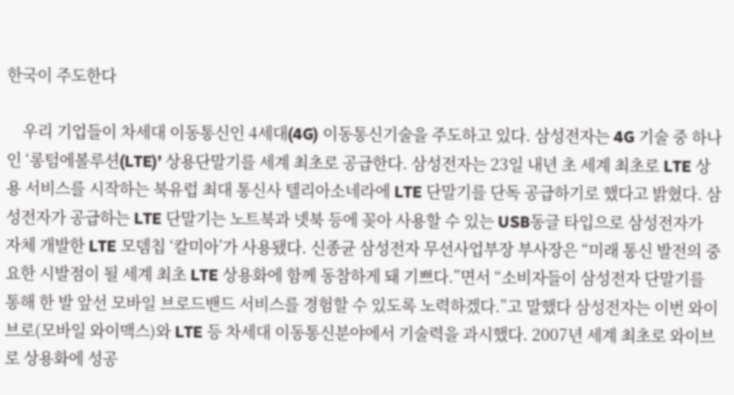한국이 주도한다

    우리 기업들이 차세대 이동통신인 4세대(4G) 이동통신기술을 주도하고 있다. 삼성전자는 4G 기술 중 하나인 ‘롱텀에볼루션(LTE)’ 상용단말기를 세계 최초로 공급한다. 삼성전자는 23일 내년 초 세계 최초로 LTE 상용 서비스를 시작하는 북유럽 최대 통신사 텔리아소네라에 LTE 단말기를 단독 공급하기로 했다고 밝혔다. 삼성전자가 공급하는 LTE 단말기는 노트북과 넷북 등에 꽂아 사용할 수 있는 USB동글 타입으로 삼성전자가 자체 개발한 LTE 모뎀칩 ‘칼미아’가 사용됐다. 신종균 삼성전자 무선사업부장 부사장은 “미래 통신 발전의 중요한 시발점이 될 세계 최초 LTE 상용화에 함께 동참하게 돼 기쁘다.”면서 “소비자들이 삼성전자 단말기를 통해 한 발 앞선 모바일 브로드밴드 서비스를 경험할 수 있도록 노력하겠다.”고 말했다 삼성전자는 이번 와이브로(모바일 와이맥스)와 LTE 등 차세대 이동통신분야에서 기술력을 과시했다. 2007년 세계 최초로 와이브로 상용화에 성공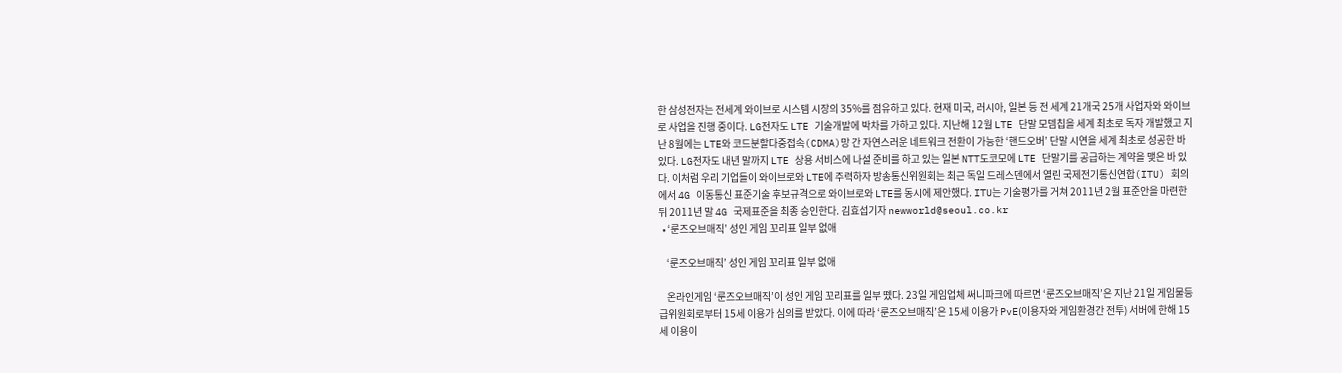한 삼성전자는 전세계 와이브로 시스템 시장의 35%를 점유하고 있다. 현재 미국, 러시아, 일본 등 전 세계 21개국 25개 사업자와 와이브로 사업을 진행 중이다. LG전자도 LTE 기술개발에 박차를 가하고 있다. 지난해 12월 LTE 단말 모뎀칩을 세계 최초로 독자 개발했고 지난 8월에는 LTE와 코드분할다중접속(CDMA)망 간 자연스러운 네트워크 전환이 가능한 ‘핸드오버’ 단말 시연을 세계 최초로 성공한 바 있다. LG전자도 내년 말까지 LTE 상용 서비스에 나설 준비를 하고 있는 일본 NTT도코모에 LTE 단말기를 공급하는 계약을 맺은 바 있다. 이처럼 우리 기업들이 와이브로와 LTE에 주력하자 방송통신위원회는 최근 독일 드레스덴에서 열린 국제전기통신연합(ITU) 회의에서 4G 이동통신 표준기술 후보규격으로 와이브로와 LTE를 동시에 제안했다. ITU는 기술평가를 거쳐 2011년 2월 표준안을 마련한 뒤 2011년 말 4G 국제표준을 최종 승인한다. 김효섭기자 newworld@seoul.co.kr
  • ‘룬즈오브매직’ 성인 게임 꼬리표 일부 없애

    ‘룬즈오브매직’ 성인 게임 꼬리표 일부 없애

    온라인게임 ‘룬즈오브매직’이 성인 게임 꼬리표를 일부 뗐다. 23일 게임업체 써니파크에 따르면 ‘룬즈오브매직’은 지난 21일 게임물등급위원회로부터 15세 이용가 심의를 받았다. 이에 따라 ‘룬즈오브매직’은 15세 이용가 PvE(이용자와 게임환경간 전투) 서버에 한해 15세 이용이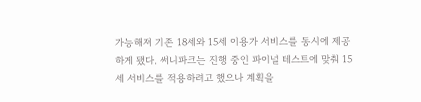가능해져 기존 18세와 15세 이용가 서비스를 동시에 제공하게 됐다. 써니파크는 진행 중인 파이널 테스트에 맞춰 15세 서비스를 적용하려고 했으나 계획을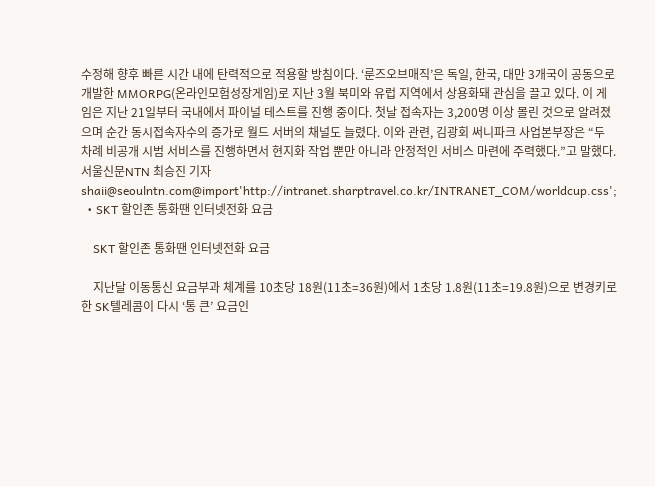수정해 향후 빠른 시간 내에 탄력적으로 적용할 방침이다. ‘룬즈오브매직’은 독일, 한국, 대만 3개국이 공동으로 개발한 MMORPG(온라인모험성장게임)로 지난 3월 북미와 유럽 지역에서 상용화돼 관심을 끌고 있다. 이 게임은 지난 21일부터 국내에서 파이널 테스트를 진행 중이다. 첫날 접속자는 3,200명 이상 몰린 것으로 알려졌으며 순간 동시접속자수의 증가로 월드 서버의 채널도 늘렸다. 이와 관련, 김광회 써니파크 사업본부장은 “두 차례 비공개 시범 서비스를 진행하면서 현지화 작업 뿐만 아니라 안정적인 서비스 마련에 주력했다.”고 말했다. 서울신문NTN 최승진 기자 shaii@seoulntn.com@import'http://intranet.sharptravel.co.kr/INTRANET_COM/worldcup.css';
  • SKT 할인존 통화땐 인터넷전화 요금

    SKT 할인존 통화땐 인터넷전화 요금

    지난달 이동통신 요금부과 체계를 10초당 18원(11초=36원)에서 1초당 1.8원(11초=19.8원)으로 변경키로 한 SK텔레콤이 다시 ‘통 큰’ 요금인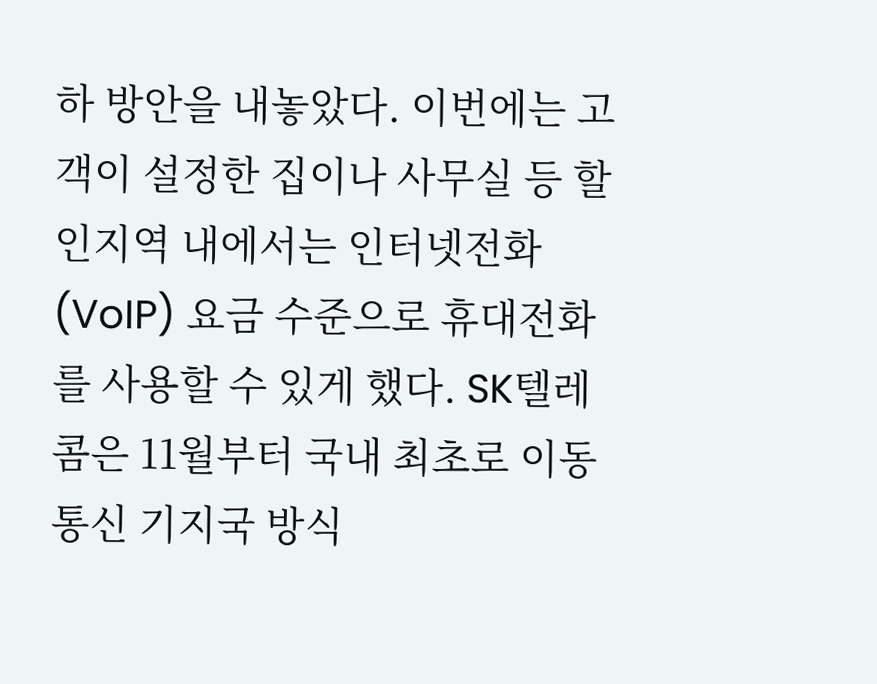하 방안을 내놓았다. 이번에는 고객이 설정한 집이나 사무실 등 할인지역 내에서는 인터넷전화(VoIP) 요금 수준으로 휴대전화를 사용할 수 있게 했다. SK텔레콤은 11월부터 국내 최초로 이동통신 기지국 방식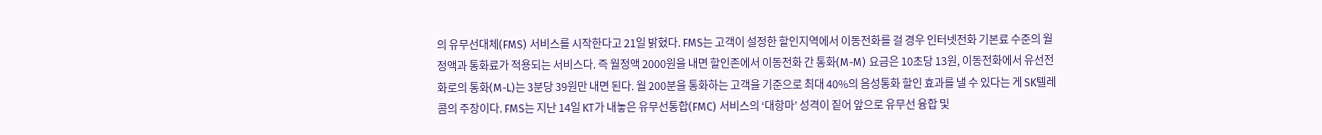의 유무선대체(FMS) 서비스를 시작한다고 21일 밝혔다. FMS는 고객이 설정한 할인지역에서 이동전화를 걸 경우 인터넷전화 기본료 수준의 월정액과 통화료가 적용되는 서비스다. 즉 월정액 2000원을 내면 할인존에서 이동전화 간 통화(M-M) 요금은 10초당 13원, 이동전화에서 유선전화로의 통화(M-L)는 3분당 39원만 내면 된다. 월 200분을 통화하는 고객을 기준으로 최대 40%의 음성통화 할인 효과를 낼 수 있다는 게 SK텔레콤의 주장이다. FMS는 지난 14일 KT가 내놓은 유무선통합(FMC) 서비스의 ‘대항마’ 성격이 짙어 앞으로 유무선 융합 및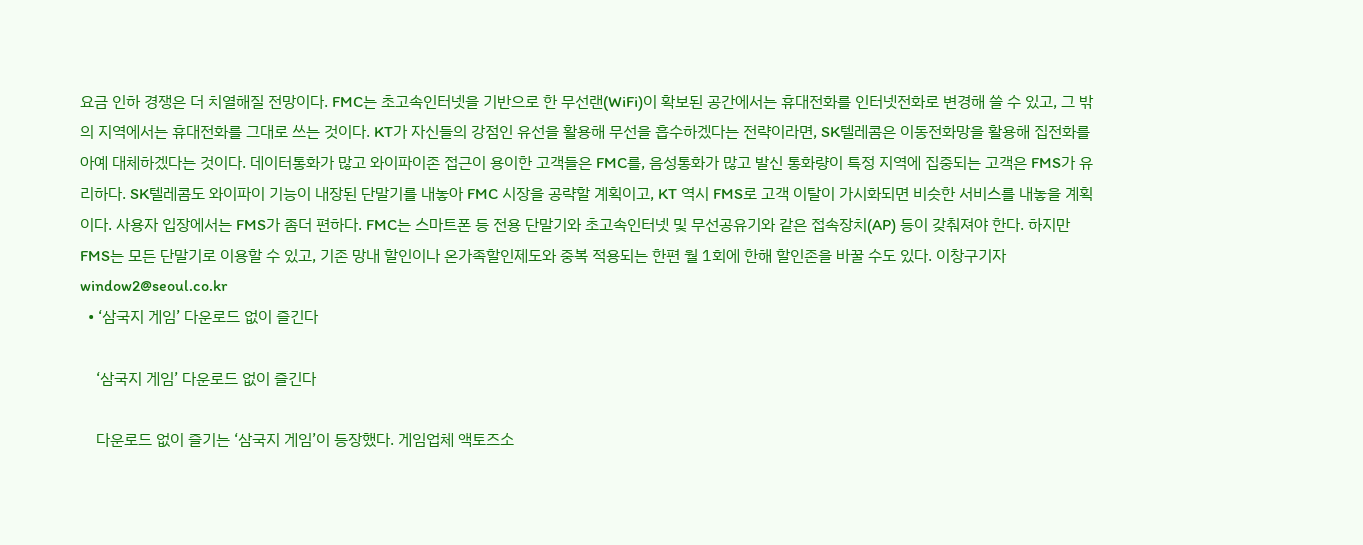요금 인하 경쟁은 더 치열해질 전망이다. FMC는 초고속인터넷을 기반으로 한 무선랜(WiFi)이 확보된 공간에서는 휴대전화를 인터넷전화로 변경해 쓸 수 있고, 그 밖의 지역에서는 휴대전화를 그대로 쓰는 것이다. KT가 자신들의 강점인 유선을 활용해 무선을 흡수하겠다는 전략이라면, SK텔레콤은 이동전화망을 활용해 집전화를 아예 대체하겠다는 것이다. 데이터통화가 많고 와이파이존 접근이 용이한 고객들은 FMC를, 음성통화가 많고 발신 통화량이 특정 지역에 집중되는 고객은 FMS가 유리하다. SK텔레콤도 와이파이 기능이 내장된 단말기를 내놓아 FMC 시장을 공략할 계획이고, KT 역시 FMS로 고객 이탈이 가시화되면 비슷한 서비스를 내놓을 계획이다. 사용자 입장에서는 FMS가 좀더 편하다. FMC는 스마트폰 등 전용 단말기와 초고속인터넷 및 무선공유기와 같은 접속장치(AP) 등이 갖춰져야 한다. 하지만 FMS는 모든 단말기로 이용할 수 있고, 기존 망내 할인이나 온가족할인제도와 중복 적용되는 한편 월 1회에 한해 할인존을 바꿀 수도 있다. 이창구기자 window2@seoul.co.kr
  • ‘삼국지 게임’ 다운로드 없이 즐긴다

    ‘삼국지 게임’ 다운로드 없이 즐긴다

    다운로드 없이 즐기는 ‘삼국지 게임’이 등장했다. 게임업체 액토즈소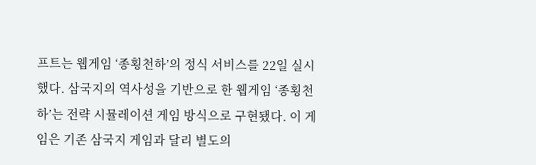프트는 웹게임 ‘종횡천하’의 정식 서비스를 22일 실시했다. 삼국지의 역사성을 기반으로 한 웹게임 ‘종횡천하’는 전략 시뮬레이션 게임 방식으로 구현됐다. 이 게임은 기존 삼국지 게임과 달리 별도의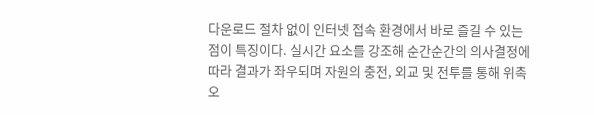다운로드 절차 없이 인터넷 접속 환경에서 바로 즐길 수 있는 점이 특징이다. 실시간 요소를 강조해 순간순간의 의사결정에 따라 결과가 좌우되며 자원의 충전, 외교 및 전투를 통해 위촉오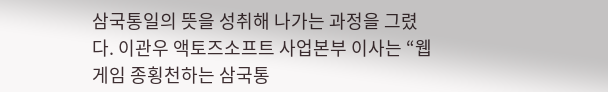삼국통일의 뜻을 성취해 나가는 과정을 그렸다. 이관우 액토즈소프트 사업본부 이사는 “웹게임 종횡천하는 삼국통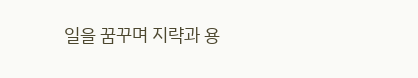일을 꿈꾸며 지략과 용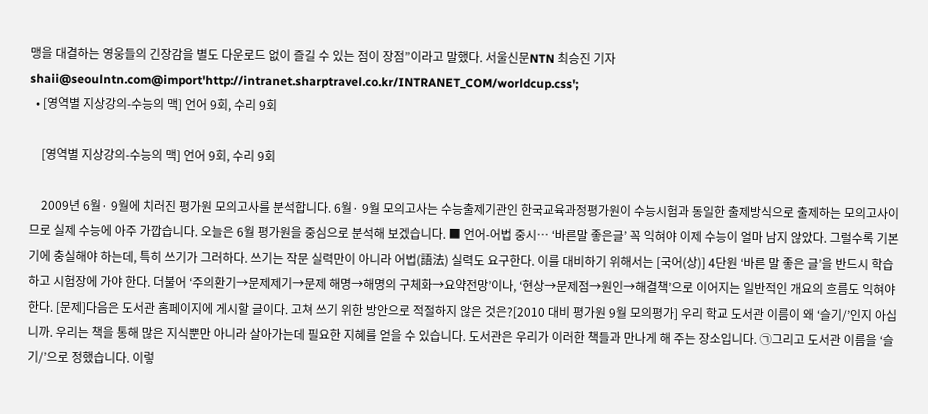맹을 대결하는 영웅들의 긴장감을 별도 다운로드 없이 즐길 수 있는 점이 장점”이라고 말했다. 서울신문NTN 최승진 기자 shaii@seoulntn.com@import'http://intranet.sharptravel.co.kr/INTRANET_COM/worldcup.css';
  • [영역별 지상강의-수능의 맥] 언어 9회, 수리 9회

    [영역별 지상강의-수능의 맥] 언어 9회, 수리 9회

    2009년 6월· 9월에 치러진 평가원 모의고사를 분석합니다. 6월· 9월 모의고사는 수능출제기관인 한국교육과정평가원이 수능시험과 동일한 출제방식으로 출제하는 모의고사이므로 실제 수능에 아주 가깝습니다. 오늘은 6월 평가원을 중심으로 분석해 보겠습니다. ■ 언어-어법 중시… ‘바른말 좋은글’ 꼭 익혀야 이제 수능이 얼마 남지 않았다. 그럴수록 기본기에 충실해야 하는데, 특히 쓰기가 그러하다. 쓰기는 작문 실력만이 아니라 어법(語法) 실력도 요구한다. 이를 대비하기 위해서는 [국어(상)] 4단원 ‘바른 말 좋은 글’을 반드시 학습하고 시험장에 가야 한다. 더불어 ‘주의환기→문제제기→문제 해명→해명의 구체화→요약전망’이나, ‘현상→문제점→원인→해결책’으로 이어지는 일반적인 개요의 흐름도 익혀야 한다. [문제]다음은 도서관 홈페이지에 게시할 글이다. 고쳐 쓰기 위한 방안으로 적절하지 않은 것은?[2010 대비 평가원 9월 모의평가] 우리 학교 도서관 이름이 왜 ‘슬기/’인지 아십니까. 우리는 책을 통해 많은 지식뿐만 아니라 살아가는데 필요한 지혜를 얻을 수 있습니다. 도서관은 우리가 이러한 책들과 만나게 해 주는 장소입니다. ㉠그리고 도서관 이름을 ‘슬기/’으로 정했습니다. 이렇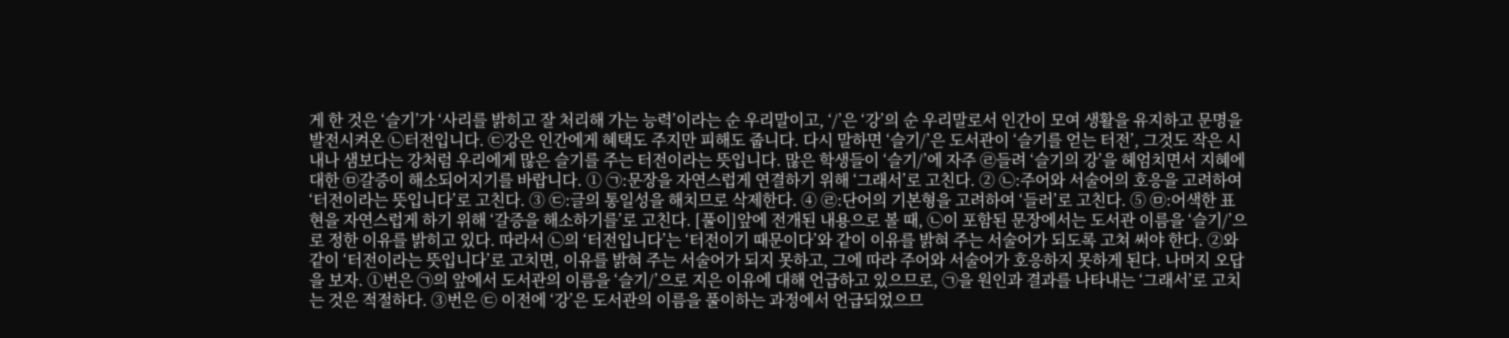게 한 것은 ‘슬기’가 ‘사리를 밝히고 잘 처리해 가는 능력’이라는 순 우리말이고, ‘/’은 ‘강’의 순 우리말로서 인간이 모여 생활을 유지하고 문명을 발전시켜온 ㉡터전입니다. ㉢강은 인간에게 혜택도 주지만 피해도 줍니다. 다시 말하면 ‘슬기/’은 도서관이 ‘슬기를 얻는 터전’, 그것도 작은 시내나 샘보다는 강처럼 우리에게 많은 슬기를 주는 터전이라는 뜻입니다. 많은 학생들이 ‘슬기/’에 자주 ㉣들려 ‘슬기의 강’을 헤엄치면서 지혜에 대한 ㉤갈증이 해소되어지기를 바랍니다. ① ㉠:문장을 자연스럽게 연결하기 위해 ‘그래서’로 고친다. ② ㉡:주어와 서술어의 호응을 고려하여 ‘터전이라는 뜻입니다’로 고친다. ③ ㉢:글의 통일성을 해치므로 삭제한다. ④ ㉣:단어의 기본형을 고려하여 ‘들러’로 고친다. ⑤ ㉤:어색한 표현을 자연스럽게 하기 위해 ‘갈증을 해소하기를’로 고친다. [풀이]앞에 전개된 내용으로 볼 때, ㉡이 포함된 문장에서는 도서관 이름을 ‘슬기/’으로 정한 이유를 밝히고 있다. 따라서 ㉡의 ‘터전입니다’는 ‘터전이기 때문이다’와 같이 이유를 밝혀 주는 서술어가 되도록 고쳐 써야 한다. ②와 같이 ‘터전이라는 뜻입니다’로 고치면, 이유를 밝혀 주는 서술어가 되지 못하고, 그에 따라 주어와 서술어가 호응하지 못하게 된다. 나머지 오답을 보자. ①번은 ㉠의 앞에서 도서관의 이름을 ‘슬기/’으로 지은 이유에 대해 언급하고 있으므로, ㉠을 원인과 결과를 나타내는 ‘그래서’로 고치는 것은 적절하다. ③번은 ㉢ 이전에 ‘강’은 도서관의 이름을 풀이하는 과정에서 언급되었으므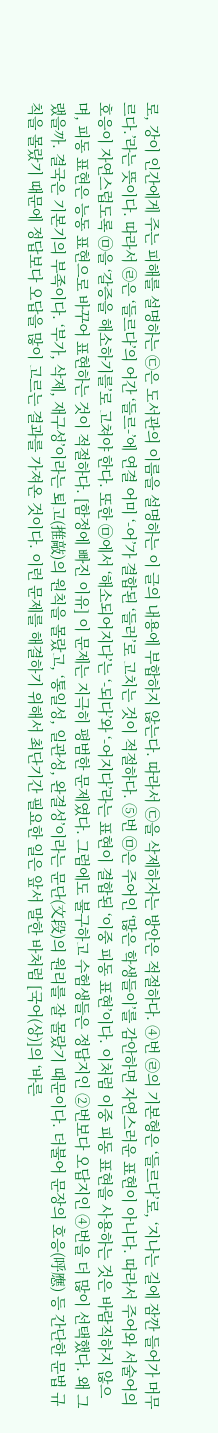로, 강이 인간에게 주는 피해를 설명하는 ㉢은 도서관의 이름을 설명하는 이 글의 내용에 부합하지 않는다. 따라서 ㉢을 삭제하자는 방안은 적절하다. ④번 ㉣의 기본형은 ‘들르다’로, ‘지나는 길에 잠깐 들어가 머무르다.’라는 뜻이다. 따라서 ㉣은 ‘들르다’의 어간 ‘들르-’에 연결 어미 ‘-어’가 결합된 ‘들러’로 고치는 것이 적절하다. ⑤번 ㉤은 주어인 ‘많은 학생들이’를 감안하면 자연스러운 표현이 아니다. 따라서 주어와 서술어의 호응이 자연스럽도록 ㉤을 ‘갈증을 해소하기를’로 고쳐야 한다. 또한 ㉤에서 ‘해소되어지다’는 ‘-되다’와 ‘-어지다’라는 표현이 결합된 ‘이중 피동 표현’이다. 이처럼 이중 피동 표현을 사용하는 것은 바람직하지 않으며, 피동 표현은 능동 표현으로 바꾸어 표현하는 것이 적절하다. [함정에 빠진 이유] 이 문제는 지극히 평범한 문제였다. 그럼에도 불구하고 수험생들은 정답지인 ②번보다 오답지인 ④번을 더 많이 선택했다. 왜 그랬을까. 결국은 기본기의 부족이다. ‘부가, 삭제, 재구성’이라는 퇴고(推敲)의 원칙을 몰랐고, ‘통일성, 일관성, 완결성’이라는 문단(文段)의 원리를 잘 몰랐기 때문이다. 더불어 문장의 호응(呼應) 등 간단한 문법 규칙을 몰랐기 때문에 정답보다 오답을 많이 고르는 결과를 가져온 것이다. 이런 문제를 해결하기 위해서 최단기간 필요한 일은 앞서 말한 바처럼 [국어(상)]의 ‘바른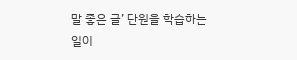말 좋은 글’ 단원을 학습하는 일이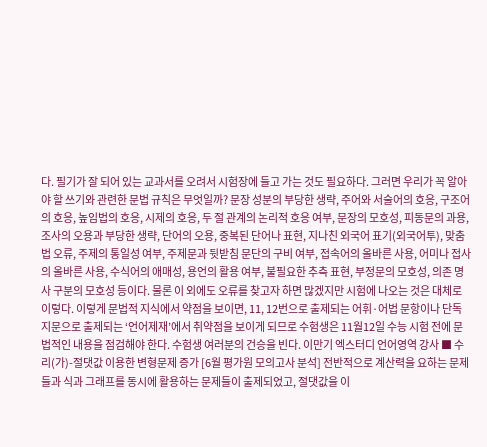다. 필기가 잘 되어 있는 교과서를 오려서 시험장에 들고 가는 것도 필요하다. 그러면 우리가 꼭 알아야 할 쓰기와 관련한 문법 규칙은 무엇일까? 문장 성분의 부당한 생략, 주어와 서술어의 호응, 구조어의 호응, 높임법의 호응, 시제의 호응, 두 절 관계의 논리적 호응 여부, 문장의 모호성, 피동문의 과용, 조사의 오용과 부당한 생략, 단어의 오용, 중복된 단어나 표현, 지나친 외국어 표기(외국어투), 맞춤법 오류, 주제의 통일성 여부, 주제문과 뒷받침 문단의 구비 여부, 접속어의 올바른 사용, 어미나 접사의 올바른 사용, 수식어의 애매성, 용언의 활용 여부, 불필요한 추측 표현, 부정문의 모호성, 의존 명사 구분의 모호성 등이다. 물론 이 외에도 오류를 찾고자 하면 많겠지만 시험에 나오는 것은 대체로 이렇다. 이렇게 문법적 지식에서 약점을 보이면, 11, 12번으로 출제되는 어휘·어법 문항이나 단독지문으로 출제되는 ‘언어제재’에서 취약점을 보이게 되므로 수험생은 11월12일 수능 시험 전에 문법적인 내용을 점검해야 한다. 수험생 여러분의 건승을 빈다. 이만기 엑스터디 언어영역 강사 ■ 수리(가)-절댓값 이용한 변형문제 증가 [6월 평가원 모의고사 분석] 전반적으로 계산력을 요하는 문제들과 식과 그래프를 동시에 활용하는 문제들이 출제되었고, 절댓값을 이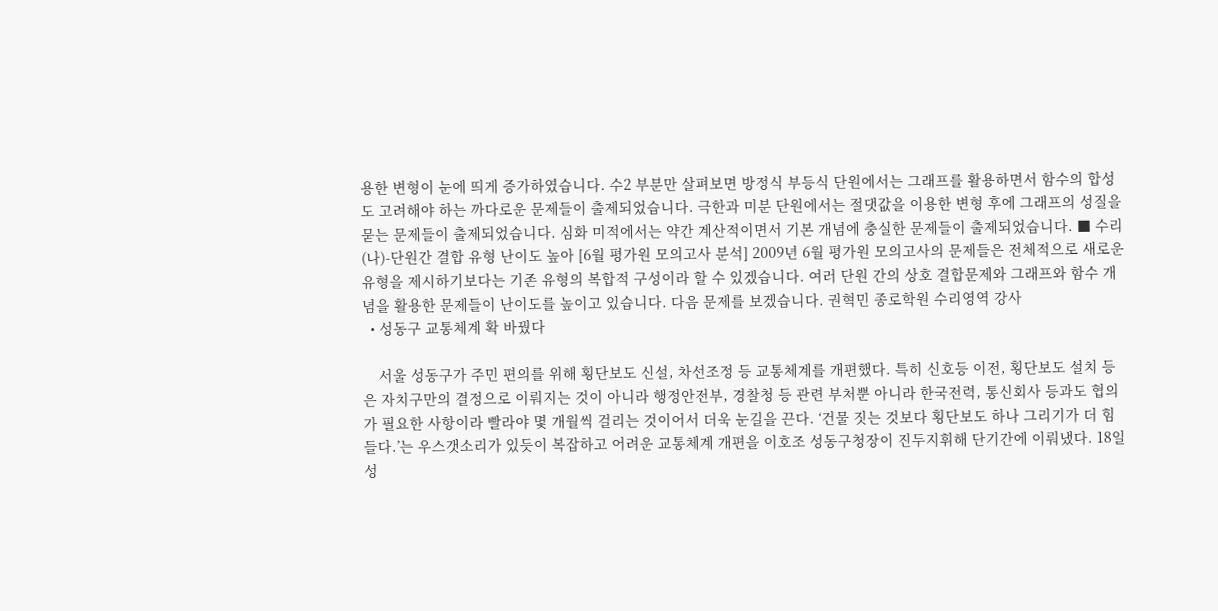용한 변형이 눈에 띄게 증가하였습니다. 수2 부분만 살펴보면 방정식 부등식 단원에서는 그래프를 활용하면서 함수의 합성도 고려해야 하는 까다로운 문제들이 출제되었습니다. 극한과 미분 단원에서는 절댓값을 이용한 변형 후에 그래프의 성질을 묻는 문제들이 출제되었습니다. 심화 미적에서는 약간 계산적이면서 기본 개념에 충실한 문제들이 출제되었습니다. ■ 수리(나)-단원간 결합 유형 난이도 높아 [6월 평가원 모의고사 분석] 2009년 6월 평가원 모의고사의 문제들은 전체적으로 새로운 유형을 제시하기보다는 기존 유형의 복합적 구성이라 할 수 있겠습니다. 여러 단원 간의 상호 결합문제와 그래프와 함수 개념을 활용한 문제들이 난이도를 높이고 있습니다. 다음 문제를 보겠습니다. 권혁민 종로학원 수리영역 강사
  • 성동구 교통체계 확 바꿨다

    서울 성동구가 주민 편의를 위해 횡단보도 신설, 차선조정 등 교통체계를 개편했다. 특히 신호등 이전, 횡단보도 설치 등은 자치구만의 결정으로 이뤄지는 것이 아니라 행정안전부, 경찰청 등 관련 부처뿐 아니라 한국전력, 통신회사 등과도 협의가 필요한 사항이라 빨라야 몇 개월씩 걸리는 것이어서 더욱 눈길을 끈다. ‘건물 짓는 것보다 횡단보도 하나 그리기가 더 힘들다.’는 우스갯소리가 있듯이 복잡하고 어려운 교통체계 개편을 이호조 성동구청장이 진두지휘해 단기간에 이뤄냈다. 18일 성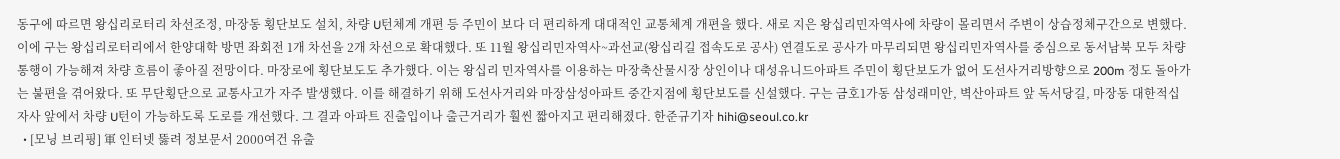동구에 따르면 왕십리로터리 차선조정, 마장동 횡단보도 설치, 차량 U턴체계 개편 등 주민이 보다 더 편리하게 대대적인 교통체계 개편을 했다. 새로 지은 왕십리민자역사에 차량이 몰리면서 주변이 상습정체구간으로 변했다. 이에 구는 왕십리로터리에서 한양대학 방면 좌회전 1개 차선을 2개 차선으로 확대했다. 또 11월 왕십리민자역사~과선교(왕십리길 접속도로 공사) 연결도로 공사가 마무리되면 왕십리민자역사를 중심으로 동서남북 모두 차량통행이 가능해져 차량 흐름이 좋아질 전망이다. 마장로에 횡단보도도 추가했다. 이는 왕십리 민자역사를 이용하는 마장축산물시장 상인이나 대성유니드아파트 주민이 횡단보도가 없어 도선사거리방향으로 200m 정도 돌아가는 불편을 겪어왔다. 또 무단횡단으로 교통사고가 자주 발생했다. 이를 해결하기 위해 도선사거리와 마장삼성아파트 중간지점에 횡단보도를 신설했다. 구는 금호1가동 삼성래미안, 벽산아파트 앞 독서당길, 마장동 대한적십자사 앞에서 차량 U턴이 가능하도록 도로를 개선했다. 그 결과 아파트 진출입이나 출근거리가 훨씬 짧아지고 편리해졌다. 한준규기자 hihi@seoul.co.kr
  • [모닝 브리핑] 軍 인터넷 뚫려 정보문서 2000여건 유출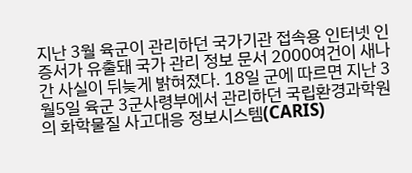지난 3월 육군이 관리하던 국가기관 접속용 인터넷 인증서가 유출돼 국가 관리 정보 문서 2000여건이 새나간 사실이 뒤늦게 밝혀졌다. 18일 군에 따르면 지난 3월5일 육군 3군사령부에서 관리하던 국립환경과학원의 화학물질 사고대응 정보시스템(CARIS)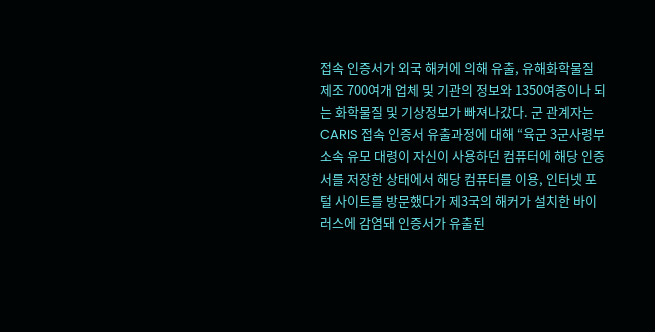접속 인증서가 외국 해커에 의해 유출, 유해화학물질 제조 700여개 업체 및 기관의 정보와 1350여종이나 되는 화학물질 및 기상정보가 빠져나갔다. 군 관계자는 CARIS 접속 인증서 유출과정에 대해 “육군 3군사령부 소속 유모 대령이 자신이 사용하던 컴퓨터에 해당 인증서를 저장한 상태에서 해당 컴퓨터를 이용, 인터넷 포털 사이트를 방문했다가 제3국의 해커가 설치한 바이러스에 감염돼 인증서가 유출된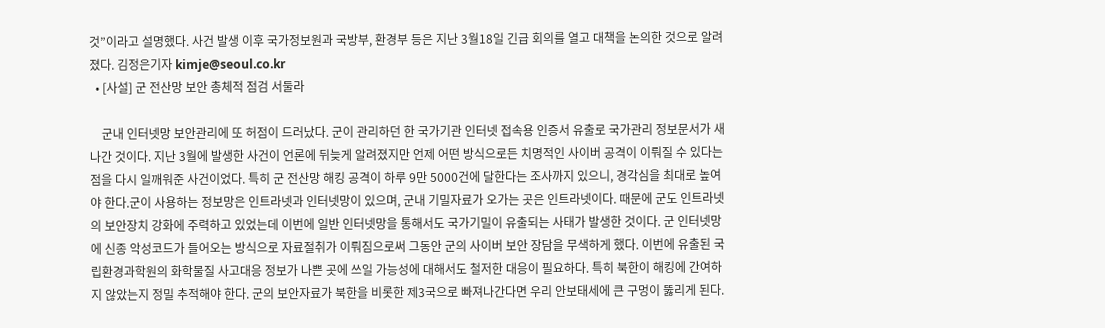것”이라고 설명했다. 사건 발생 이후 국가정보원과 국방부, 환경부 등은 지난 3월18일 긴급 회의를 열고 대책을 논의한 것으로 알려졌다. 김정은기자 kimje@seoul.co.kr
  • [사설] 군 전산망 보안 총체적 점검 서둘라

    군내 인터넷망 보안관리에 또 허점이 드러났다. 군이 관리하던 한 국가기관 인터넷 접속용 인증서 유출로 국가관리 정보문서가 새나간 것이다. 지난 3월에 발생한 사건이 언론에 뒤늦게 알려졌지만 언제 어떤 방식으로든 치명적인 사이버 공격이 이뤄질 수 있다는 점을 다시 일깨워준 사건이었다. 특히 군 전산망 해킹 공격이 하루 9만 5000건에 달한다는 조사까지 있으니, 경각심을 최대로 높여야 한다.군이 사용하는 정보망은 인트라넷과 인터넷망이 있으며, 군내 기밀자료가 오가는 곳은 인트라넷이다. 때문에 군도 인트라넷의 보안장치 강화에 주력하고 있었는데 이번에 일반 인터넷망을 통해서도 국가기밀이 유출되는 사태가 발생한 것이다. 군 인터넷망에 신종 악성코드가 들어오는 방식으로 자료절취가 이뤄짐으로써 그동안 군의 사이버 보안 장담을 무색하게 했다. 이번에 유출된 국립환경과학원의 화학물질 사고대응 정보가 나쁜 곳에 쓰일 가능성에 대해서도 철저한 대응이 필요하다. 특히 북한이 해킹에 간여하지 않았는지 정밀 추적해야 한다. 군의 보안자료가 북한을 비롯한 제3국으로 빠져나간다면 우리 안보태세에 큰 구멍이 뚫리게 된다.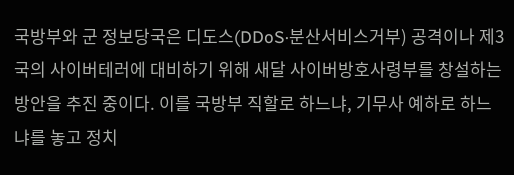국방부와 군 정보당국은 디도스(DDoS·분산서비스거부) 공격이나 제3국의 사이버테러에 대비하기 위해 새달 사이버방호사령부를 창설하는 방안을 추진 중이다. 이를 국방부 직할로 하느냐, 기무사 예하로 하느냐를 놓고 정치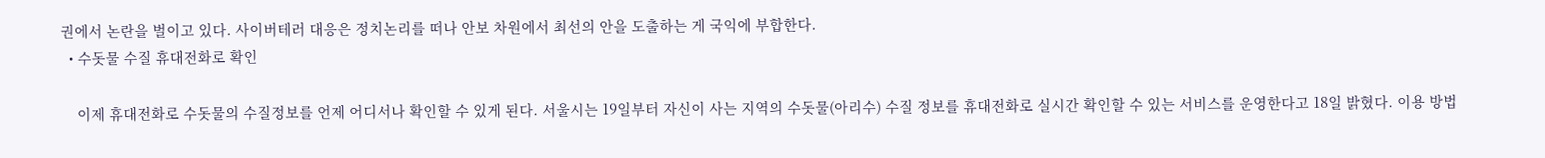권에서 논란을 벌이고 있다. 사이버테러 대응은 정치논리를 떠나 안보 차원에서 최선의 안을 도출하는 게 국익에 부합한다.
  • 수돗물 수질 휴대전화로 확인

    이제 휴대전화로 수돗물의 수질정보를 언제 어디서나 확인할 수 있게 된다. 서울시는 19일부터 자신이 사는 지역의 수돗물(아리수) 수질 정보를 휴대전화로 실시간 확인할 수 있는 서비스를 운영한다고 18일 밝혔다. 이용 방법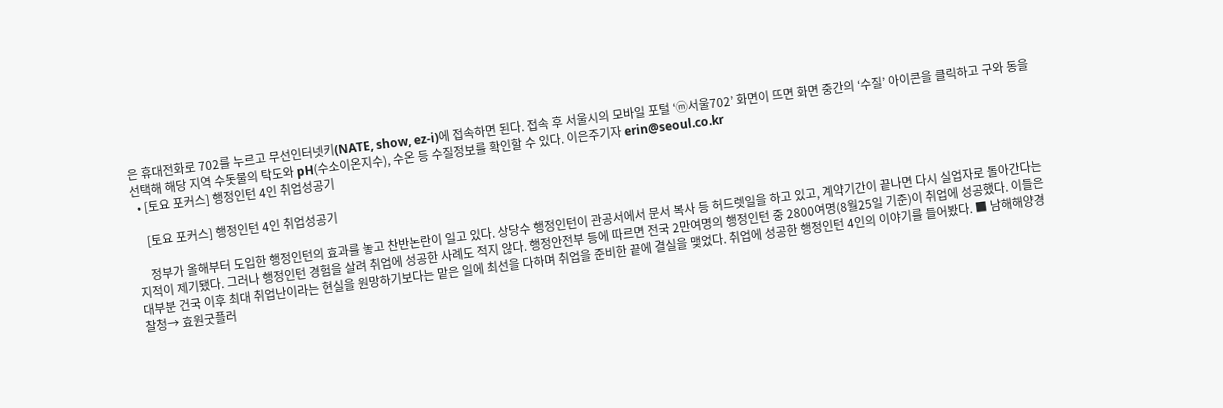은 휴대전화로 702를 누르고 무선인터넷키(NATE, show, ez-i)에 접속하면 된다. 접속 후 서울시의 모바일 포털 ‘ⓜ서울702’ 화면이 뜨면 화면 중간의 ‘수질’ 아이콘을 클릭하고 구와 동을 선택해 해당 지역 수돗물의 탁도와 pH(수소이온지수), 수온 등 수질정보를 확인할 수 있다. 이은주기자 erin@seoul.co.kr
  • [토요 포커스] 행정인턴 4인 취업성공기

    [토요 포커스] 행정인턴 4인 취업성공기

    정부가 올해부터 도입한 행정인턴의 효과를 놓고 찬반논란이 일고 있다. 상당수 행정인턴이 관공서에서 문서 복사 등 허드렛일을 하고 있고, 계약기간이 끝나면 다시 실업자로 돌아간다는 지적이 제기됐다. 그러나 행정인턴 경험을 살려 취업에 성공한 사례도 적지 않다. 행정안전부 등에 따르면 전국 2만여명의 행정인턴 중 2800여명(8월25일 기준)이 취업에 성공했다. 이들은 대부분 건국 이후 최대 취업난이라는 현실을 원망하기보다는 맡은 일에 최선을 다하며 취업을 준비한 끝에 결실을 맺었다. 취업에 성공한 행정인턴 4인의 이야기를 들어봤다. ■ 남해해양경찰청→ 효원굿플러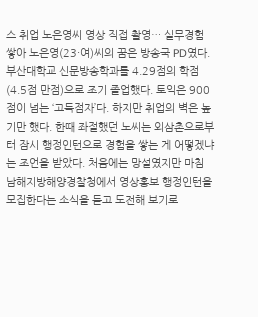스 취업 노은영씨 영상 직접 촬영… 실무경험 쌓아 노은영(23·여)씨의 꿈은 방송국 PD였다. 부산대학교 신문방송학과를 4.29점의 학점(4.5점 만점)으로 조기 졸업했다. 토익은 900점이 넘는 ‘고득점자’다. 하지만 취업의 벽은 높기만 했다. 한때 좌절했던 노씨는 외삼촌으로부터 잠시 행정인턴으로 경험을 쌓는 게 어떻겠냐는 조언을 받았다. 처음에는 망설였지만 마침 남해지방해양경찰청에서 영상홍보 행정인턴을 모집한다는 소식을 듣고 도전해 보기로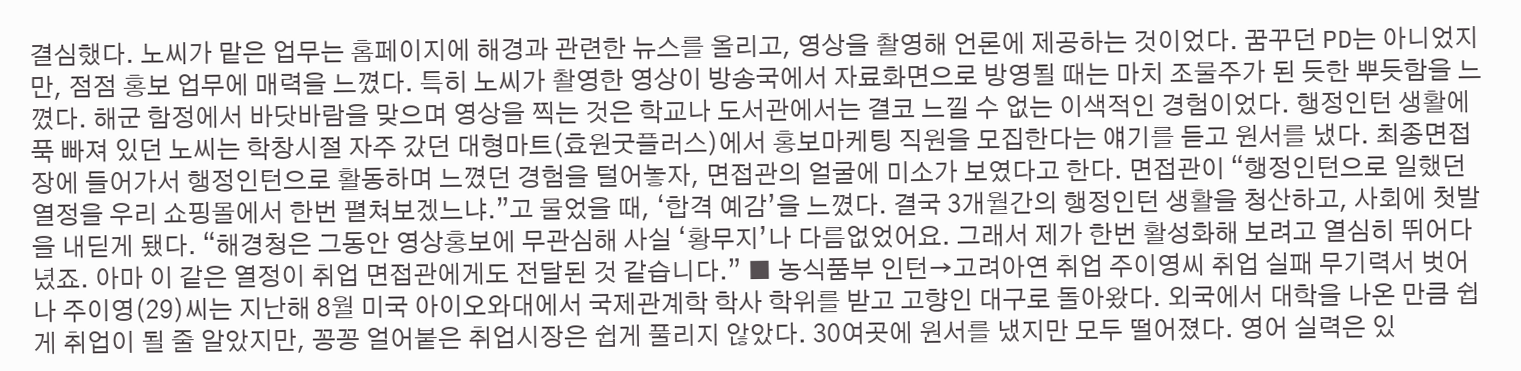결심했다. 노씨가 맡은 업무는 홈페이지에 해경과 관련한 뉴스를 올리고, 영상을 촬영해 언론에 제공하는 것이었다. 꿈꾸던 PD는 아니었지만, 점점 홍보 업무에 매력을 느꼈다. 특히 노씨가 촬영한 영상이 방송국에서 자료화면으로 방영될 때는 마치 조물주가 된 듯한 뿌듯함을 느꼈다. 해군 함정에서 바닷바람을 맞으며 영상을 찍는 것은 학교나 도서관에서는 결코 느낄 수 없는 이색적인 경험이었다. 행정인턴 생활에 푹 빠져 있던 노씨는 학창시절 자주 갔던 대형마트(효원굿플러스)에서 홍보마케팅 직원을 모집한다는 얘기를 듣고 원서를 냈다. 최종면접장에 들어가서 행정인턴으로 활동하며 느꼈던 경험을 털어놓자, 면접관의 얼굴에 미소가 보였다고 한다. 면접관이 “행정인턴으로 일했던 열정을 우리 쇼핑몰에서 한번 펼쳐보겠느냐.”고 물었을 때, ‘합격 예감’을 느꼈다. 결국 3개월간의 행정인턴 생활을 청산하고, 사회에 첫발을 내딛게 됐다. “해경청은 그동안 영상홍보에 무관심해 사실 ‘황무지’나 다름없었어요. 그래서 제가 한번 활성화해 보려고 열심히 뛰어다녔죠. 아마 이 같은 열정이 취업 면접관에게도 전달된 것 같습니다.” ■ 농식품부 인턴→고려아연 취업 주이영씨 취업 실패 무기력서 벗어나 주이영(29)씨는 지난해 8월 미국 아이오와대에서 국제관계학 학사 학위를 받고 고향인 대구로 돌아왔다. 외국에서 대학을 나온 만큼 쉽게 취업이 될 줄 알았지만, 꽁꽁 얼어붙은 취업시장은 쉽게 풀리지 않았다. 30여곳에 원서를 냈지만 모두 떨어졌다. 영어 실력은 있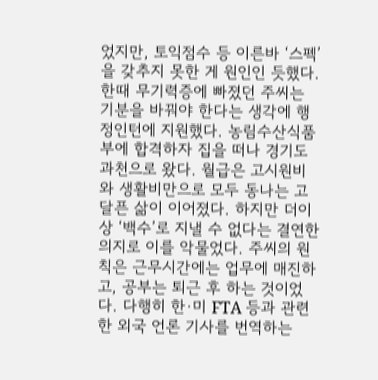었지만, 토익점수 등 이른바 ‘스펙’을 갖추지 못한 게 원인인 듯했다. 한때 무기력증에 빠졌던 주씨는 기분을 바꿔야 한다는 생각에 행정인턴에 지원했다. 농림수산식품부에 합격하자 집을 떠나 경기도 과천으로 왔다. 월급은 고시원비와 생활비만으로 모두 동나는 고달픈 삶이 이어졌다. 하지만 더이상 ‘백수’로 지낼 수 없다는 결연한 의지로 이를 악물었다. 주씨의 원칙은 근무시간에는 업무에 매진하고, 공부는 퇴근 후 하는 것이었다. 다행히 한·미 FTA 등과 관련한 외국 언론 기사를 번역하는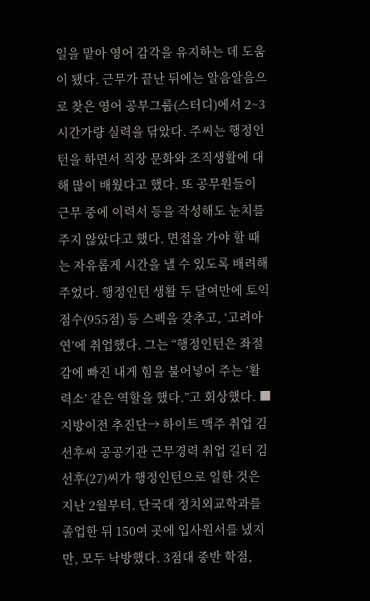일을 맡아 영어 감각을 유지하는 데 도움이 됐다. 근무가 끝난 뒤에는 알음알음으로 찾은 영어 공부그룹(스터디)에서 2~3시간가량 실력을 닦았다. 주씨는 행정인턴을 하면서 직장 문화와 조직생활에 대해 많이 배웠다고 했다. 또 공무원들이 근무 중에 이력서 등을 작성해도 눈치를 주지 않았다고 했다. 면접을 가야 할 때는 자유롭게 시간을 낼 수 있도록 배려해주었다. 행정인턴 생활 두 달여만에 토익점수(955점) 등 스펙을 갖추고, ‘고려아연’에 취업했다. 그는 “행정인턴은 좌절감에 빠진 내게 힘을 불어넣어 주는 ‘활력소’ 같은 역할을 했다.”고 회상했다. ■ 지방이전 추진단→ 하이트 맥주 취업 김선후씨 공공기관 근무경력 취업 길터 김선후(27)씨가 행정인턴으로 일한 것은 지난 2월부터. 단국대 정치외교학과를 졸업한 뒤 150여 곳에 입사원서를 냈지만, 모두 낙방했다. 3점대 중반 학점,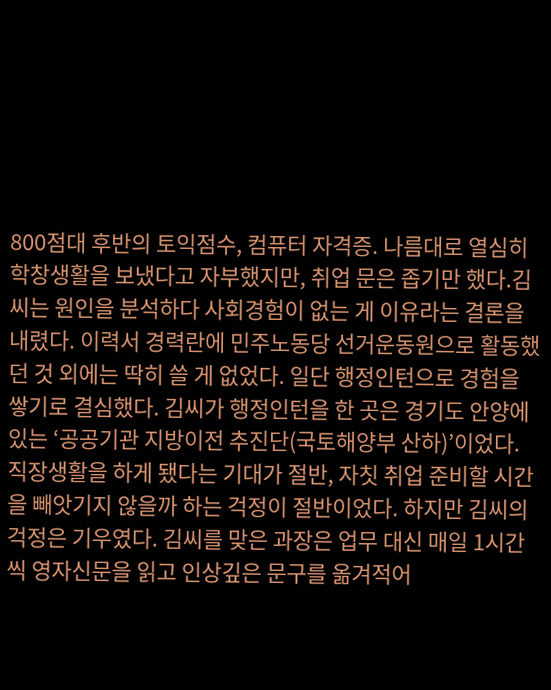800점대 후반의 토익점수, 컴퓨터 자격증. 나름대로 열심히 학창생활을 보냈다고 자부했지만, 취업 문은 좁기만 했다.김씨는 원인을 분석하다 사회경험이 없는 게 이유라는 결론을 내렸다. 이력서 경력란에 민주노동당 선거운동원으로 활동했던 것 외에는 딱히 쓸 게 없었다. 일단 행정인턴으로 경험을 쌓기로 결심했다. 김씨가 행정인턴을 한 곳은 경기도 안양에 있는 ‘공공기관 지방이전 추진단(국토해양부 산하)’이었다. 직장생활을 하게 됐다는 기대가 절반, 자칫 취업 준비할 시간을 빼앗기지 않을까 하는 걱정이 절반이었다. 하지만 김씨의 걱정은 기우였다. 김씨를 맞은 과장은 업무 대신 매일 1시간씩 영자신문을 읽고 인상깊은 문구를 옮겨적어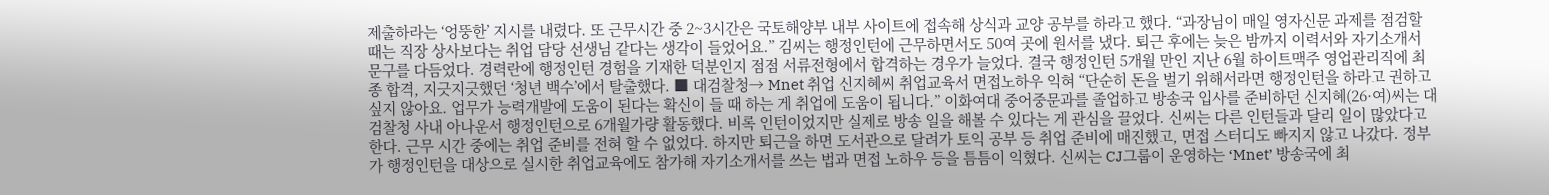제출하라는 ‘엉뚱한’ 지시를 내렸다. 또 근무시간 중 2~3시간은 국토해양부 내부 사이트에 접속해 상식과 교양 공부를 하라고 했다. “과장님이 매일 영자신문 과제를 점검할 때는 직장 상사보다는 취업 담당 선생님 같다는 생각이 들었어요.” 김씨는 행정인턴에 근무하면서도 50여 곳에 원서를 냈다. 퇴근 후에는 늦은 밤까지 이력서와 자기소개서 문구를 다듬었다. 경력란에 행정인턴 경험을 기재한 덕분인지 점점 서류전형에서 합격하는 경우가 늘었다. 결국 행정인턴 5개월 만인 지난 6월 하이트맥주 영업관리직에 최종 합격, 지긋지긋했던 ‘청년 백수’에서 탈출했다. ■ 대검찰청→ Mnet 취업 신지혜씨 취업교육서 면접노하우 익혀 “단순히 돈을 벌기 위해서라면 행정인턴을 하라고 권하고 싶지 않아요. 업무가 능력개발에 도움이 된다는 확신이 들 때 하는 게 취업에 도움이 됩니다.” 이화여대 중어중문과를 졸업하고 방송국 입사를 준비하던 신지혜(26·여)씨는 대검찰청 사내 아나운서 행정인턴으로 6개월가량 활동했다. 비록 인턴이었지만 실제로 방송 일을 해볼 수 있다는 게 관심을 끌었다. 신씨는 다른 인턴들과 달리 일이 많았다고 한다. 근무 시간 중에는 취업 준비를 전혀 할 수 없었다. 하지만 퇴근을 하면 도서관으로 달려가 토익 공부 등 취업 준비에 매진했고, 면접 스터디도 빠지지 않고 나갔다. 정부가 행정인턴을 대상으로 실시한 취업교육에도 참가해 자기소개서를 쓰는 법과 면접 노하우 등을 틈틈이 익혔다. 신씨는 CJ그룹이 운영하는 ‘Mnet’ 방송국에 최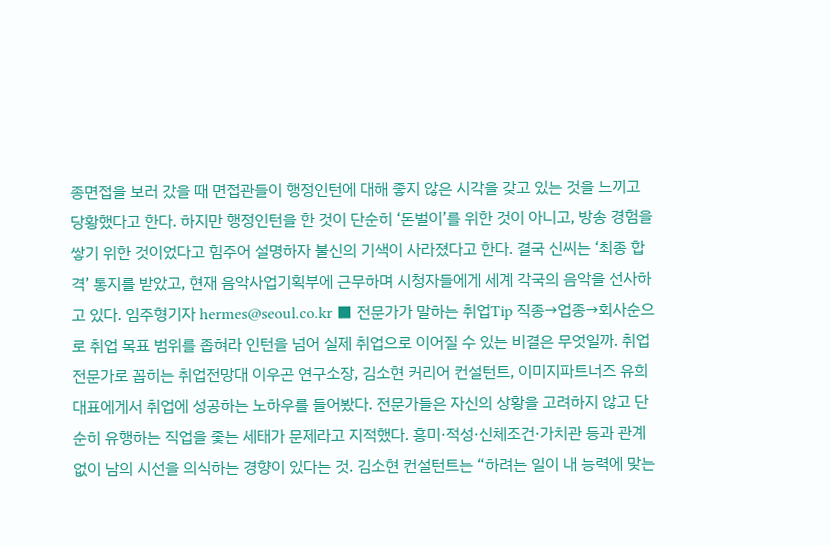종면접을 보러 갔을 때 면접관들이 행정인턴에 대해 좋지 않은 시각을 갖고 있는 것을 느끼고 당황했다고 한다. 하지만 행정인턴을 한 것이 단순히 ‘돈벌이’를 위한 것이 아니고, 방송 경험을 쌓기 위한 것이었다고 힘주어 설명하자 불신의 기색이 사라졌다고 한다. 결국 신씨는 ‘최종 합격’ 통지를 받았고, 현재 음악사업기획부에 근무하며 시청자들에게 세계 각국의 음악을 선사하고 있다. 임주형기자 hermes@seoul.co.kr ■ 전문가가 말하는 취업Tip 직종→업종→회사순으로 취업 목표 범위를 좁혀라 인턴을 넘어 실제 취업으로 이어질 수 있는 비결은 무엇일까. 취업전문가로 꼽히는 취업전망대 이우곤 연구소장, 김소현 커리어 컨설턴트, 이미지파트너즈 유희 대표에게서 취업에 성공하는 노하우를 들어봤다. 전문가들은 자신의 상황을 고려하지 않고 단순히 유행하는 직업을 좇는 세태가 문제라고 지적했다. 흥미·적성·신체조건·가치관 등과 관계없이 남의 시선을 의식하는 경향이 있다는 것. 김소현 컨설턴트는 “하려는 일이 내 능력에 맞는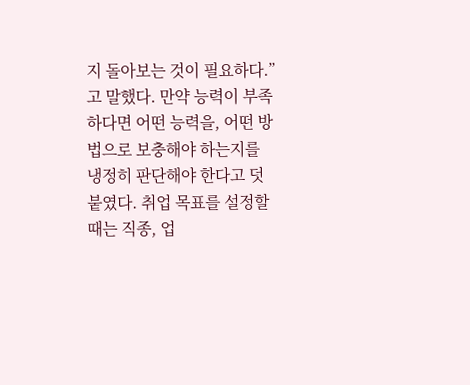지 돌아보는 것이 필요하다.”고 말했다. 만약 능력이 부족하다면 어떤 능력을, 어떤 방법으로 보충해야 하는지를 냉정히 판단해야 한다고 덧붙였다. 취업 목표를 설정할 때는 직종, 업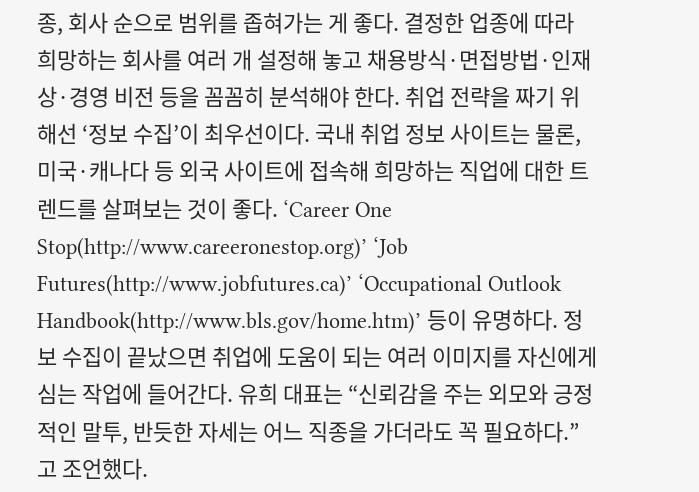종, 회사 순으로 범위를 좁혀가는 게 좋다. 결정한 업종에 따라 희망하는 회사를 여러 개 설정해 놓고 채용방식·면접방법·인재상·경영 비전 등을 꼼꼼히 분석해야 한다. 취업 전략을 짜기 위해선 ‘정보 수집’이 최우선이다. 국내 취업 정보 사이트는 물론, 미국·캐나다 등 외국 사이트에 접속해 희망하는 직업에 대한 트렌드를 살펴보는 것이 좋다. ‘Career One Stop(http://www.careeronestop.org)’ ‘Job Futures(http://www.jobfutures.ca)’ ‘Occupational Outlook Handbook(http://www.bls.gov/home.htm)’ 등이 유명하다. 정보 수집이 끝났으면 취업에 도움이 되는 여러 이미지를 자신에게 심는 작업에 들어간다. 유희 대표는 “신뢰감을 주는 외모와 긍정적인 말투, 반듯한 자세는 어느 직종을 가더라도 꼭 필요하다.”고 조언했다.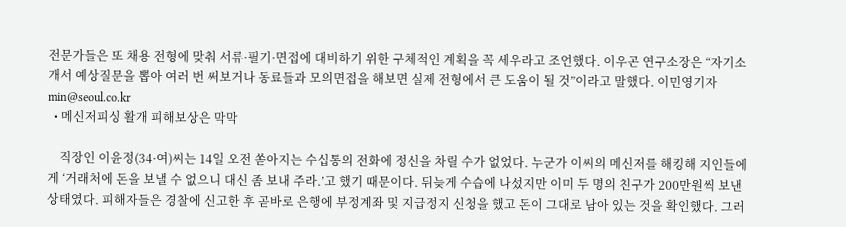전문가들은 또 채용 전형에 맞춰 서류·필기·면접에 대비하기 위한 구체적인 계획을 꼭 세우라고 조언했다. 이우곤 연구소장은 “자기소개서 예상질문을 뽑아 여러 번 써보거나 동료들과 모의면접을 해보면 실제 전형에서 큰 도움이 될 것”이라고 말했다. 이민영기자 min@seoul.co.kr
  • 메신저피싱 활개 피해보상은 막막

    직장인 이윤정(34·여)씨는 14일 오전 쏟아지는 수십통의 전화에 정신을 차릴 수가 없었다. 누군가 이씨의 메신저를 해킹해 지인들에게 ‘거래처에 돈을 보낼 수 없으니 대신 좀 보내 주라.’고 했기 때문이다. 뒤늦게 수습에 나섰지만 이미 두 명의 친구가 200만원씩 보낸 상태였다. 피해자들은 경찰에 신고한 후 곧바로 은행에 부정계좌 및 지급정지 신청을 했고 돈이 그대로 남아 있는 것을 확인했다. 그러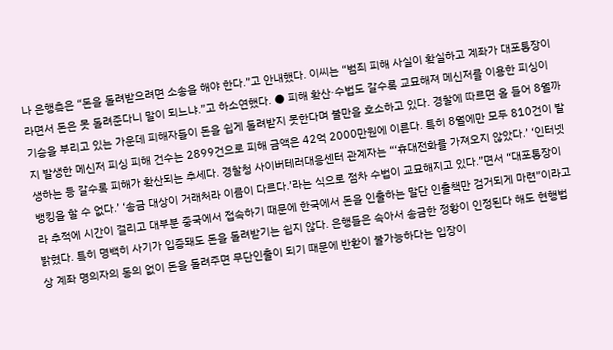나 은행측은 “돈을 돌려받으려면 소송을 해야 한다.”고 안내했다. 이씨는 “범죄 피해 사실이 확실하고 계좌가 대포통장이라면서 돈은 못 돌려준다니 말이 되느냐.”고 하소연했다. ● 피해 확산·수법도 갈수록 교묘해져 메신저를 이용한 피싱이 기승을 부리고 있는 가운데 피해자들이 돈을 쉽게 돌려받지 못한다며 불만을 호소하고 있다. 경찰에 따르면 올 들어 8월까지 발생한 메신저 피싱 피해 건수는 2899건으로 피해 금액은 42억 2000만원에 이른다. 특히 8월에만 모두 810건이 발생하는 등 갈수록 피해가 확산되는 추세다. 경찰청 사이버테러대응센터 관계자는 “‘휴대전화를 가져오지 않았다.’ ‘인터넷뱅킹을 할 수 없다.’ ‘송금 대상이 거래처라 이름이 다르다.’라는 식으로 점차 수법이 교묘해지고 있다.”면서 “대포통장이라 추적에 시간이 걸리고 대부분 중국에서 접속하기 때문에 한국에서 돈을 인출하는 말단 인출책만 검거되게 마련”이라고 밝혔다. 특히 명백히 사기가 입증돼도 돈을 돌려받기는 쉽지 않다. 은행들은 속아서 송금한 정황이 인정된다 해도 현행법상 계좌 명의자의 동의 없이 돈을 돌려주면 무단인출이 되기 때문에 반환이 불가능하다는 입장이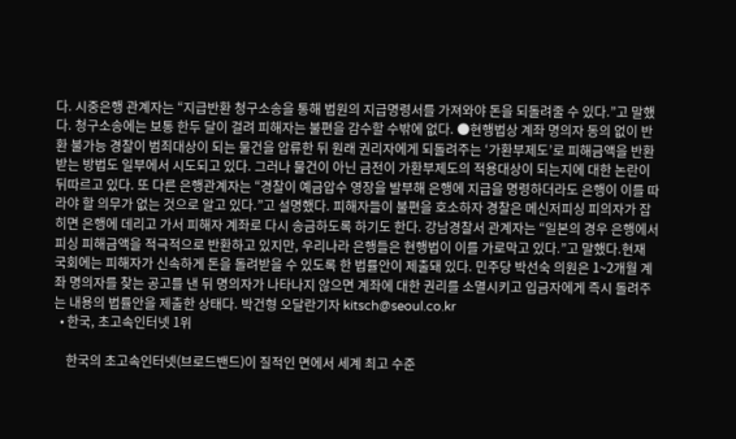다. 시중은행 관계자는 “지급반환 청구소송을 통해 법원의 지급명령서를 가져와야 돈을 되돌려줄 수 있다.”고 말했다. 청구소송에는 보통 한두 달이 걸려 피해자는 불편을 감수할 수밖에 없다. ●현행법상 계좌 명의자 동의 없이 반환 불가능 경찰이 범죄대상이 되는 물건을 압류한 뒤 원래 권리자에게 되돌려주는 ‘가환부제도’로 피해금액을 반환받는 방법도 일부에서 시도되고 있다. 그러나 물건이 아닌 금전이 가환부제도의 적용대상이 되는지에 대한 논란이 뒤따르고 있다. 또 다른 은행관계자는 “경찰이 예금압수 영장을 발부해 은행에 지급을 명령하더라도 은행이 이를 따라야 할 의무가 없는 것으로 알고 있다.”고 설명했다. 피해자들이 불편을 호소하자 경찰은 메신저피싱 피의자가 잡히면 은행에 데리고 가서 피해자 계좌로 다시 송금하도록 하기도 한다. 강남경찰서 관계자는 “일본의 경우 은행에서 피싱 피해금액을 적극적으로 반환하고 있지만, 우리나라 은행들은 현행법이 이를 가로막고 있다.”고 말했다.현재 국회에는 피해자가 신속하게 돈을 돌려받을 수 있도록 한 법률안이 제출돼 있다. 민주당 박선숙 의원은 1~2개월 계좌 명의자를 찾는 공고를 낸 뒤 명의자가 나타나지 않으면 계좌에 대한 권리를 소멸시키고 입금자에게 즉시 돌려주는 내용의 법률안을 제출한 상태다. 박건형 오달란기자 kitsch@seoul.co.kr
  • 한국, 초고속인터넷 1위

    한국의 초고속인터넷(브로드밴드)이 질적인 면에서 세계 최고 수준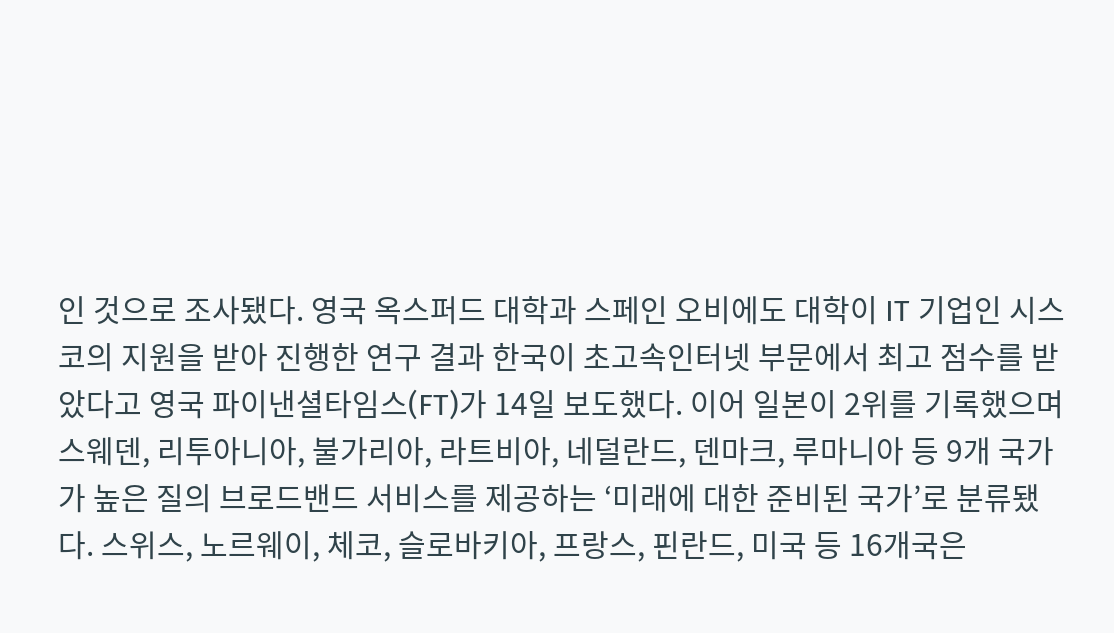인 것으로 조사됐다. 영국 옥스퍼드 대학과 스페인 오비에도 대학이 IT 기업인 시스코의 지원을 받아 진행한 연구 결과 한국이 초고속인터넷 부문에서 최고 점수를 받았다고 영국 파이낸셜타임스(FT)가 14일 보도했다. 이어 일본이 2위를 기록했으며 스웨덴, 리투아니아, 불가리아, 라트비아, 네덜란드, 덴마크, 루마니아 등 9개 국가가 높은 질의 브로드밴드 서비스를 제공하는 ‘미래에 대한 준비된 국가’로 분류됐다. 스위스, 노르웨이, 체코, 슬로바키아, 프랑스, 핀란드, 미국 등 16개국은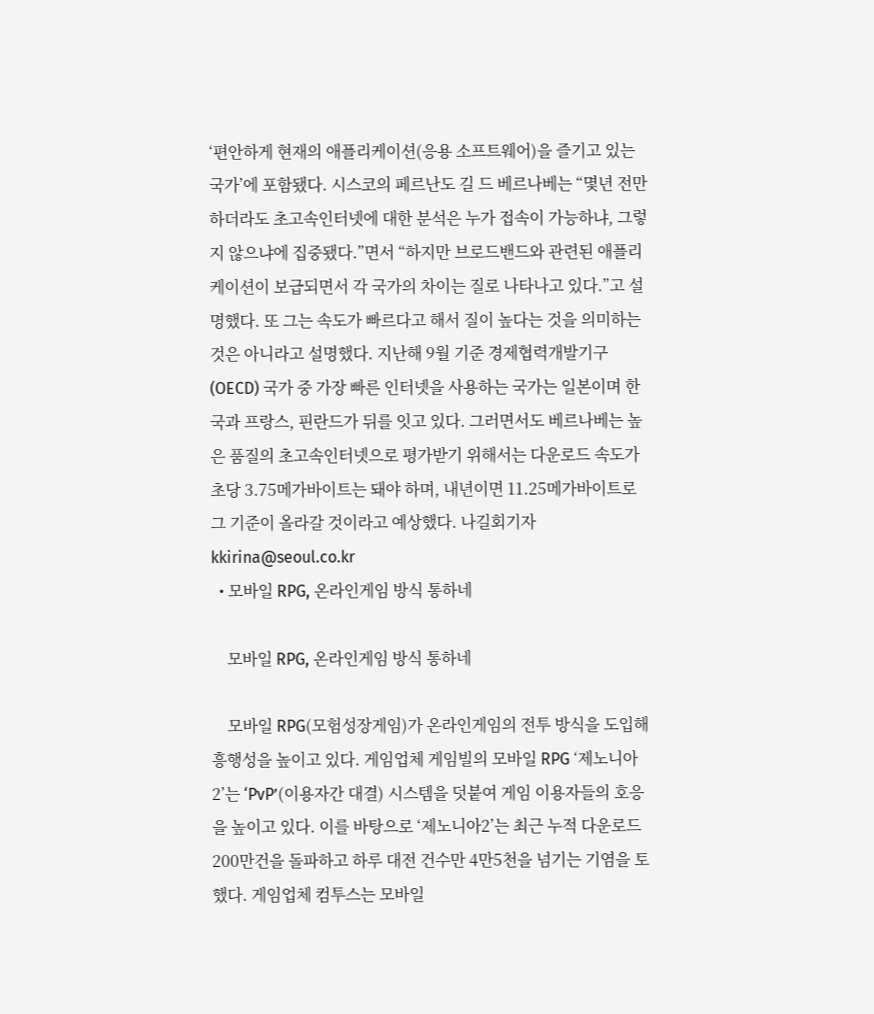‘편안하게 현재의 애플리케이션(응용 소프트웨어)을 즐기고 있는 국가’에 포함됐다. 시스코의 페르난도 길 드 베르나베는 “몇년 전만 하더라도 초고속인터넷에 대한 분석은 누가 접속이 가능하냐, 그렇지 않으냐에 집중됐다.”면서 “하지만 브로드밴드와 관련된 애플리케이션이 보급되면서 각 국가의 차이는 질로 나타나고 있다.”고 설명했다. 또 그는 속도가 빠르다고 해서 질이 높다는 것을 의미하는 것은 아니라고 설명했다. 지난해 9월 기준 경제협력개발기구(OECD) 국가 중 가장 빠른 인터넷을 사용하는 국가는 일본이며 한국과 프랑스, 핀란드가 뒤를 잇고 있다. 그러면서도 베르나베는 높은 품질의 초고속인터넷으로 평가받기 위해서는 다운로드 속도가 초당 3.75메가바이트는 돼야 하며, 내년이면 11.25메가바이트로 그 기준이 올라갈 것이라고 예상했다. 나길회기자 kkirina@seoul.co.kr
  • 모바일 RPG, 온라인게임 방식 통하네

    모바일 RPG, 온라인게임 방식 통하네

    모바일 RPG(모험성장게임)가 온라인게임의 전투 방식을 도입해 흥행성을 높이고 있다. 게임업체 게임빌의 모바일 RPG ‘제노니아2’는 ‘PvP’(이용자간 대결) 시스템을 덧붙여 게임 이용자들의 호응을 높이고 있다. 이를 바탕으로 ‘제노니아2’는 최근 누적 다운로드 200만건을 돌파하고 하루 대전 건수만 4만5천을 넘기는 기염을 토했다. 게임업체 컴투스는 모바일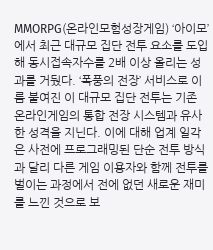MMORPG(온라인모험성장게임) ‘아이모’에서 최근 대규모 집단 전투 요소를 도입해 동시접속자수를 2배 이상 올리는 성과를 거뒀다. ‘폭풍의 전장’ 서비스로 이름 붙여진 이 대규모 집단 전투는 기존 온라인게임의 통합 전장 시스템과 유사한 성격을 지닌다. 이에 대해 업계 일각은 사전에 프로그래밍된 단순 전투 방식과 달리 다른 게임 이용자와 함께 전투를 벌이는 과정에서 전에 없던 새로운 재미를 느낀 것으로 보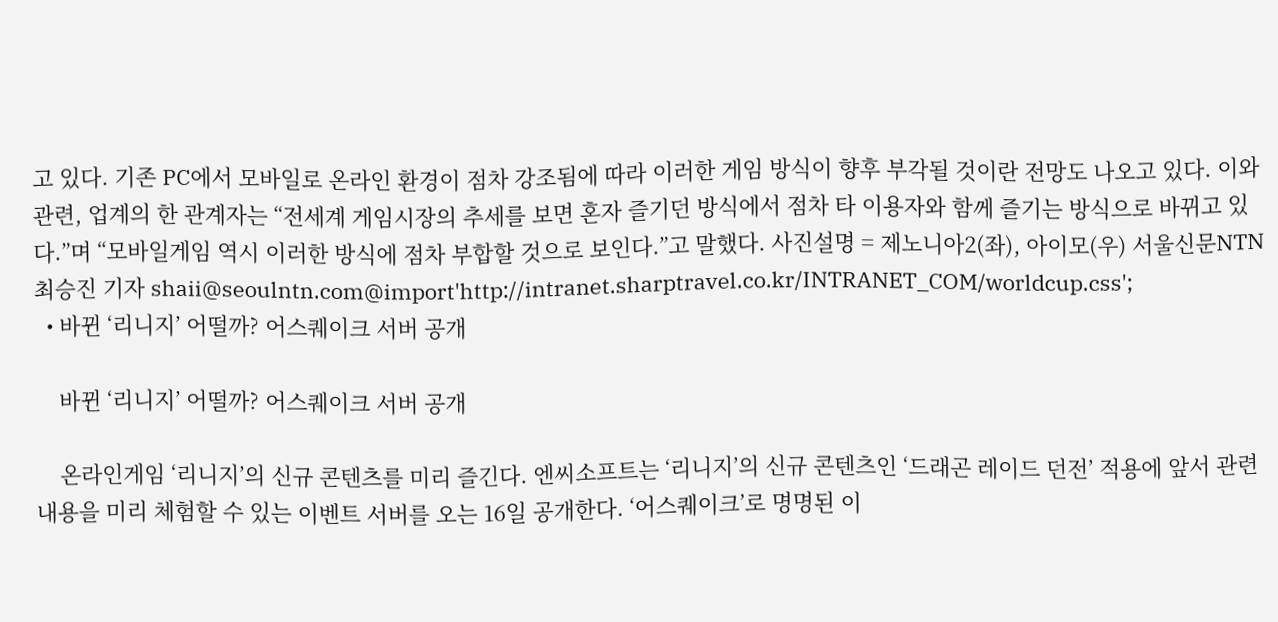고 있다. 기존 PC에서 모바일로 온라인 환경이 점차 강조됨에 따라 이러한 게임 방식이 향후 부각될 것이란 전망도 나오고 있다. 이와 관련, 업계의 한 관계자는 “전세계 게임시장의 추세를 보면 혼자 즐기던 방식에서 점차 타 이용자와 함께 즐기는 방식으로 바뀌고 있다.”며 “모바일게임 역시 이러한 방식에 점차 부합할 것으로 보인다.”고 말했다. 사진설명 = 제노니아2(좌), 아이모(우) 서울신문NTN 최승진 기자 shaii@seoulntn.com@import'http://intranet.sharptravel.co.kr/INTRANET_COM/worldcup.css';
  • 바뀐 ‘리니지’ 어떨까? 어스퀘이크 서버 공개

    바뀐 ‘리니지’ 어떨까? 어스퀘이크 서버 공개

    온라인게임 ‘리니지’의 신규 콘텐츠를 미리 즐긴다. 엔씨소프트는 ‘리니지’의 신규 콘텐츠인 ‘드래곤 레이드 던전’ 적용에 앞서 관련 내용을 미리 체험할 수 있는 이벤트 서버를 오는 16일 공개한다. ‘어스퀘이크’로 명명된 이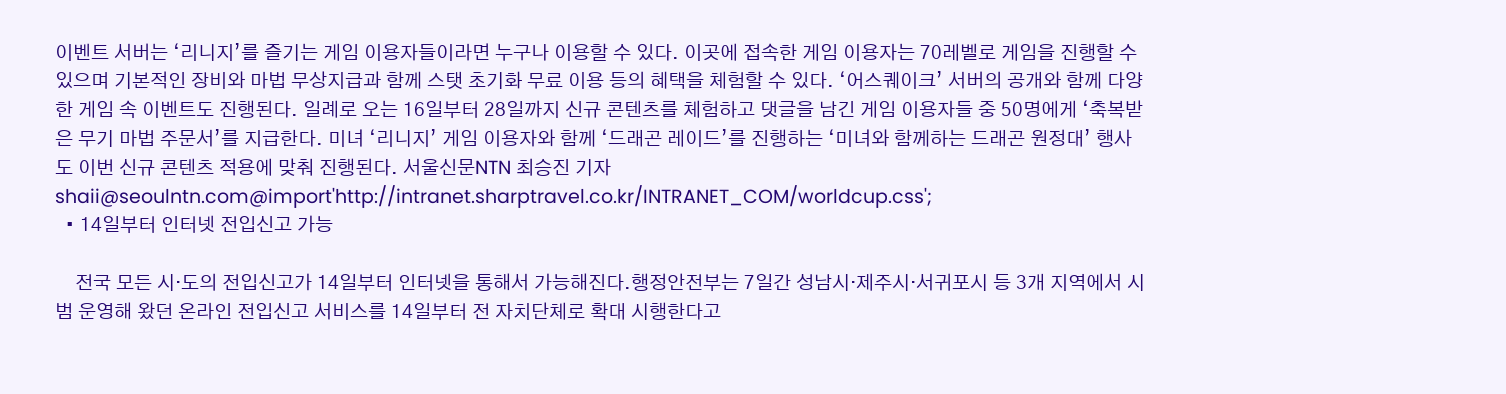이벤트 서버는 ‘리니지’를 즐기는 게임 이용자들이라면 누구나 이용할 수 있다. 이곳에 접속한 게임 이용자는 70레벨로 게임을 진행할 수 있으며 기본적인 장비와 마법 무상지급과 함께 스탯 초기화 무료 이용 등의 혜택을 체험할 수 있다. ‘어스퀘이크’ 서버의 공개와 함께 다양한 게임 속 이벤트도 진행된다. 일례로 오는 16일부터 28일까지 신규 콘텐츠를 체험하고 댓글을 남긴 게임 이용자들 중 50명에게 ‘축복받은 무기 마법 주문서’를 지급한다. 미녀 ‘리니지’ 게임 이용자와 함께 ‘드래곤 레이드’를 진행하는 ‘미녀와 함께하는 드래곤 원정대’ 행사도 이번 신규 콘텐츠 적용에 맞춰 진행된다. 서울신문NTN 최승진 기자 shaii@seoulntn.com@import'http://intranet.sharptravel.co.kr/INTRANET_COM/worldcup.css';
  • 14일부터 인터넷 전입신고 가능

    전국 모든 시·도의 전입신고가 14일부터 인터넷을 통해서 가능해진다.행정안전부는 7일간 성남시·제주시·서귀포시 등 3개 지역에서 시범 운영해 왔던 온라인 전입신고 서비스를 14일부터 전 자치단체로 확대 시행한다고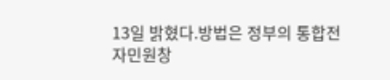13일 밝혔다.방법은 정부의 통합전자민원창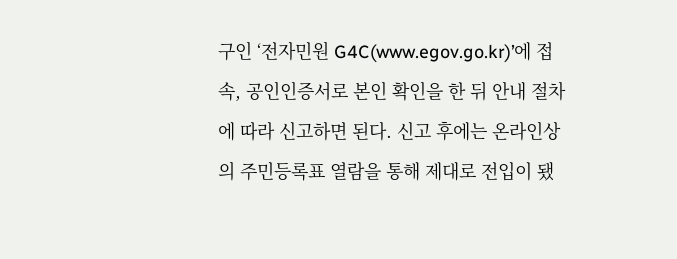구인 ‘전자민원 G4C(www.egov.go.kr)’에 접속, 공인인증서로 본인 확인을 한 뒤 안내 절차에 따라 신고하면 된다. 신고 후에는 온라인상의 주민등록표 열람을 통해 제대로 전입이 됐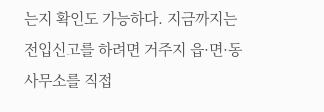는지 확인도 가능하다. 지금까지는 전입신고를 하려면 거주지 읍·면·동사무소를 직접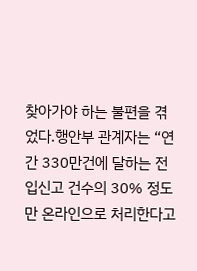찾아가야 하는 불편을 겪었다.행안부 관계자는 “연간 330만건에 달하는 전입신고 건수의 30% 정도만 온라인으로 처리한다고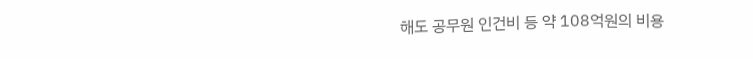해도 공무원 인건비 등 약 108억원의 비용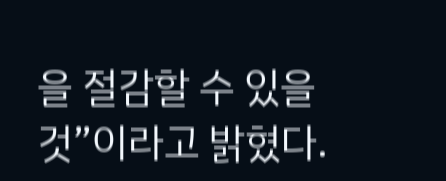을 절감할 수 있을 것”이라고 밝혔다.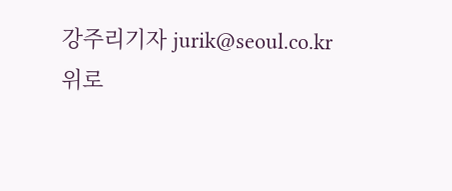강주리기자 jurik@seoul.co.kr
위로